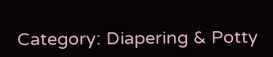Category: Diapering & Potty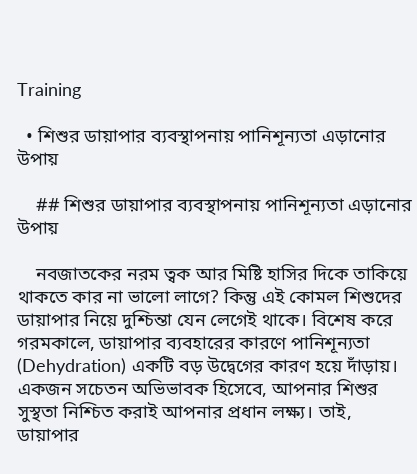Training

  • শিশুর ডায়াপার ব্যবস্থাপনায় পানিশূন্যতা এড়ানোর উপায়

    ## শিশুর ডায়াপার ব্যবস্থাপনায় পানিশূন্যতা এড়ানোর উপায়

    নবজাতকের নরম ত্বক আর মিষ্টি হাসির দিকে তাকিয়ে থাকতে কার না ভালো লাগে? কিন্তু এই কোমল শিশুদের ডায়াপার নিয়ে দুশ্চিন্তা যেন লেগেই থাকে। বিশেষ করে গরমকালে, ডায়াপার ব্যবহারের কারণে পানিশূন্যতা (Dehydration) একটি বড় উদ্বেগের কারণ হয়ে দাঁড়ায়। একজন সচেতন অভিভাবক হিসেবে, আপনার শিশুর সুস্থতা নিশ্চিত করাই আপনার প্রধান লক্ষ্য। তাই, ডায়াপার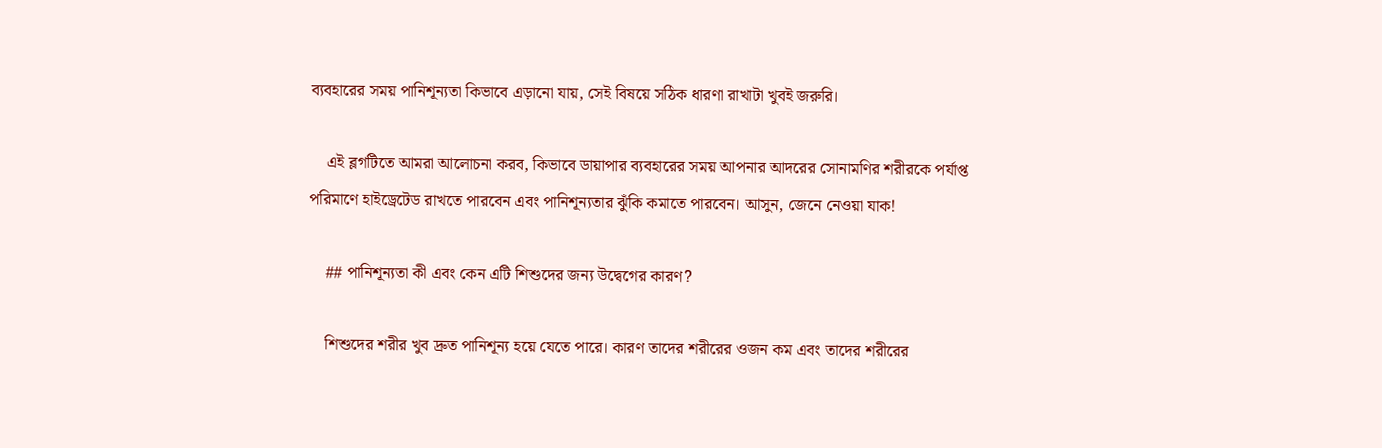ব্যবহারের সময় পানিশূন্যতা কিভাবে এড়ানো যায়, সেই বিষয়ে সঠিক ধারণা রাখাটা খুবই জরুরি।

    এই ব্লগটিতে আমরা আলোচনা করব, কিভাবে ডায়াপার ব্যবহারের সময় আপনার আদরের সোনামণির শরীরকে পর্যাপ্ত পরিমাণে হাইড্রেটেড রাখতে পারবেন এবং পানিশূন্যতার ঝুঁকি কমাতে পারবেন। আসুন, জেনে নেওয়া যাক!

    ## পানিশূন্যতা কী এবং কেন এটি শিশুদের জন্য উদ্বেগের কারণ?

    শিশুদের শরীর খুব দ্রুত পানিশূন্য হয়ে যেতে পারে। কারণ তাদের শরীরের ওজন কম এবং তাদের শরীরের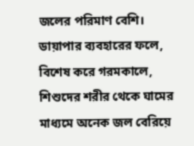জলের পরিমাণ বেশি। ডায়াপার ব্যবহারের ফলে, বিশেষ করে গরমকালে, শিশুদের শরীর থেকে ঘামের মাধ্যমে অনেক জল বেরিয়ে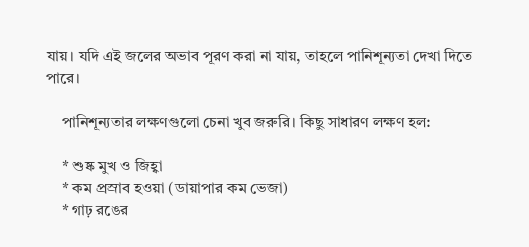যায়। যদি এই জলের অভাব পূরণ করা না যায়, তাহলে পানিশূন্যতা দেখা দিতে পারে।

    পানিশূন্যতার লক্ষণগুলো চেনা খুব জরুরি। কিছু সাধারণ লক্ষণ হল:

    * শুষ্ক মুখ ও জিহ্বা
    * কম প্রস্রাব হওয়া (ডায়াপার কম ভেজা)
    * গাঢ় রঙের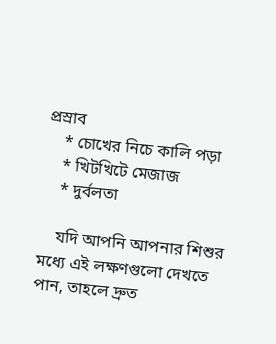প্রস্রাব
    * চোখের নিচে কালি পড়া
    * খিটখিটে মেজাজ
    * দুর্বলতা

    যদি আপনি আপনার শিশুর মধ্যে এই লক্ষণগুলো দেখতে পান, তাহলে দ্রুত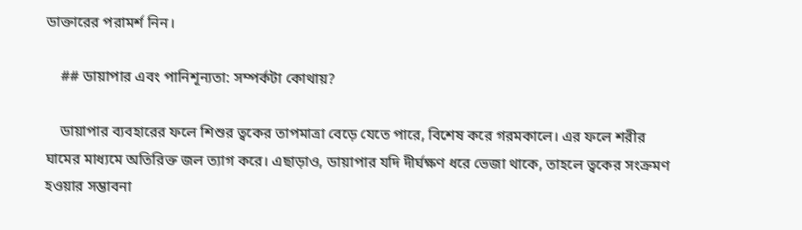ডাক্তারের পরামর্শ নিন।

    ## ডায়াপার এবং পানিশূন্যতা: সম্পর্কটা কোথায়?

    ডায়াপার ব্যবহারের ফলে শিশুর ত্বকের তাপমাত্রা বেড়ে যেতে পারে, বিশেষ করে গরমকালে। এর ফলে শরীর ঘামের মাধ্যমে অতিরিক্ত জল ত্যাগ করে। এছাড়াও, ডায়াপার যদি দীর্ঘক্ষণ ধরে ভেজা থাকে, তাহলে ত্বকের সংক্রমণ হওয়ার সম্ভাবনা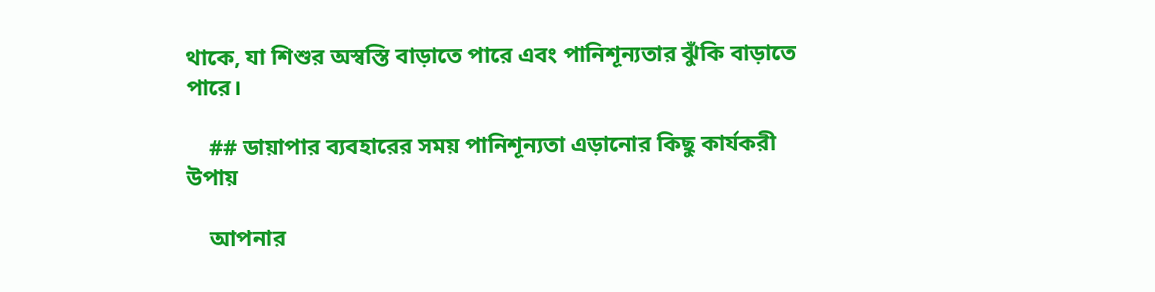থাকে, যা শিশুর অস্বস্তি বাড়াতে পারে এবং পানিশূন্যতার ঝুঁকি বাড়াতে পারে।

    ## ডায়াপার ব্যবহারের সময় পানিশূন্যতা এড়ানোর কিছু কার্যকরী উপায়

    আপনার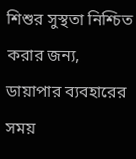শিশুর সুস্থতা নিশ্চিত করার জন্য, ডায়াপার ব্যবহারের সময়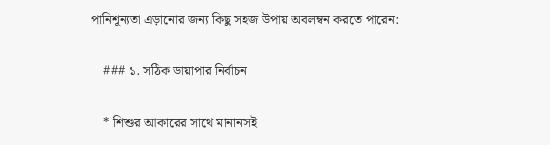পানিশূন্যতা এড়ানোর জন্য কিছু সহজ উপায় অবলম্বন করতে পারেন:

    ### ১. সঠিক ডায়াপার নির্বাচন

    * শিশুর আকারের সাথে মানানসই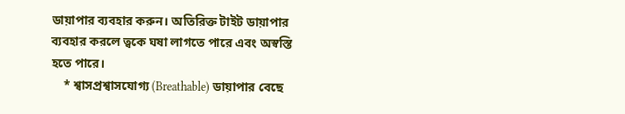ডায়াপার ব্যবহার করুন। অতিরিক্ত টাইট ডায়াপার ব্যবহার করলে ত্বকে ঘষা লাগতে পারে এবং অস্বস্তি হতে পারে।
    * শ্বাসপ্রশ্বাসযোগ্য (Breathable) ডায়াপার বেছে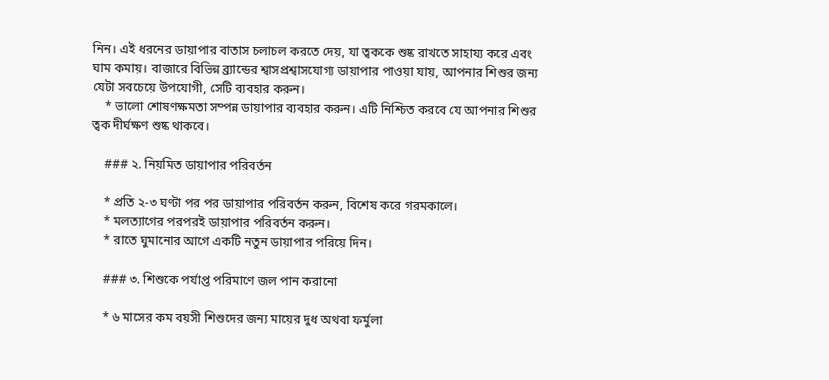নিন। এই ধরনের ডায়াপার বাতাস চলাচল করতে দেয়, যা ত্বককে শুষ্ক রাখতে সাহায্য করে এবং ঘাম কমায়। বাজারে বিভিন্ন ব্র্যান্ডের শ্বাসপ্রশ্বাসযোগ্য ডায়াপার পাওয়া যায়, আপনার শিশুর জন্য যেটা সবচেয়ে উপযোগী, সেটি ব্যবহার করুন।
    * ভালো শোষণক্ষমতা সম্পন্ন ডায়াপার ব্যবহার করুন। এটি নিশ্চিত করবে যে আপনার শিশুর ত্বক দীর্ঘক্ষণ শুষ্ক থাকবে।

    ### ২. নিয়মিত ডায়াপার পরিবর্তন

    * প্রতি ২-৩ ঘণ্টা পর পর ডায়াপার পরিবর্তন করুন, বিশেষ করে গরমকালে।
    * মলত্যাগের পরপরই ডায়াপার পরিবর্তন করুন।
    * রাতে ঘুমানোর আগে একটি নতুন ডায়াপার পরিয়ে দিন।

    ### ৩. শিশুকে পর্যাপ্ত পরিমাণে জল পান করানো

    * ৬ মাসের কম বয়সী শিশুদের জন্য মায়ের দুধ অথবা ফর্মুলা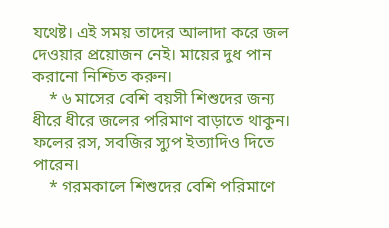যথেষ্ট। এই সময় তাদের আলাদা করে জল দেওয়ার প্রয়োজন নেই। মায়ের দুধ পান করানো নিশ্চিত করুন।
    * ৬ মাসের বেশি বয়সী শিশুদের জন্য ধীরে ধীরে জলের পরিমাণ বাড়াতে থাকুন। ফলের রস, সবজির স্যুপ ইত্যাদিও দিতে পারেন।
    * গরমকালে শিশুদের বেশি পরিমাণে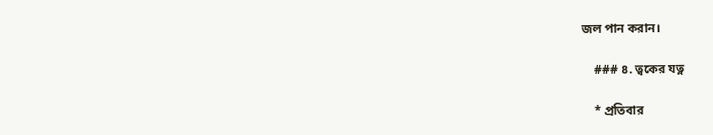জল পান করান।

    ### ৪. ত্বকের যত্ন

    * প্রতিবার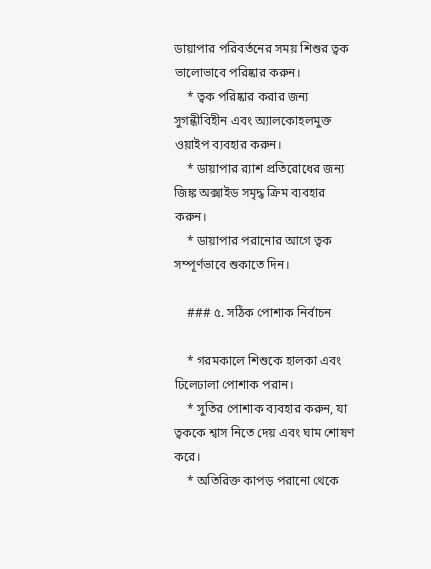ডায়াপার পরিবর্তনের সময় শিশুর ত্বক ভালোভাবে পরিষ্কার করুন।
    * ত্বক পরিষ্কার করার জন্য সুগন্ধীবিহীন এবং অ্যালকোহলমুক্ত ওয়াইপ ব্যবহার করুন।
    * ডায়াপার র‍্যাশ প্রতিরোধের জন্য জিঙ্ক অক্সাইড সমৃদ্ধ ক্রিম ব্যবহার করুন।
    * ডায়াপার পরানোর আগে ত্বক সম্পূর্ণভাবে শুকাতে দিন।

    ### ৫. সঠিক পোশাক নির্বাচন

    * গরমকালে শিশুকে হালকা এবং ঢিলেঢালা পোশাক পরান।
    * সুতির পোশাক ব্যবহার করুন, যা ত্বককে শ্বাস নিতে দেয় এবং ঘাম শোষণ করে।
    * অতিরিক্ত কাপড় পরানো থেকে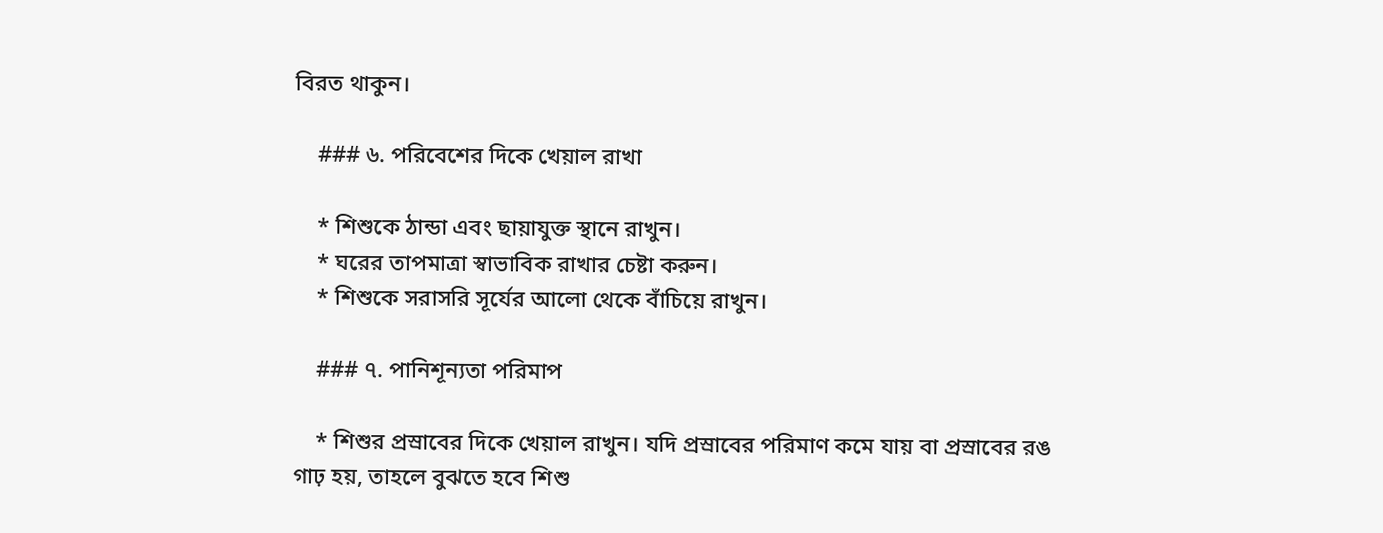বিরত থাকুন।

    ### ৬. পরিবেশের দিকে খেয়াল রাখা

    * শিশুকে ঠান্ডা এবং ছায়াযুক্ত স্থানে রাখুন।
    * ঘরের তাপমাত্রা স্বাভাবিক রাখার চেষ্টা করুন।
    * শিশুকে সরাসরি সূর্যের আলো থেকে বাঁচিয়ে রাখুন।

    ### ৭. পানিশূন্যতা পরিমাপ

    * শিশুর প্রস্রাবের দিকে খেয়াল রাখুন। যদি প্রস্রাবের পরিমাণ কমে যায় বা প্রস্রাবের রঙ গাঢ় হয়, তাহলে বুঝতে হবে শিশু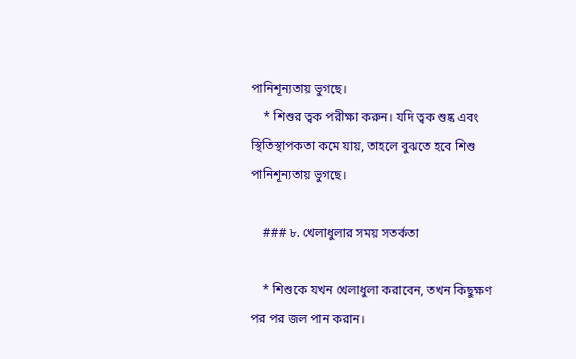পানিশূন্যতায় ভুগছে।
    * শিশুর ত্বক পরীক্ষা করুন। যদি ত্বক শুষ্ক এবং স্থিতিস্থাপকতা কমে যায়, তাহলে বুঝতে হবে শিশু পানিশূন্যতায় ভুগছে।

    ### ৮. খেলাধুলার সময় সতর্কতা

    * শিশুকে যখন খেলাধুলা করাবেন, তখন কিছুক্ষণ পর পর জল পান করান।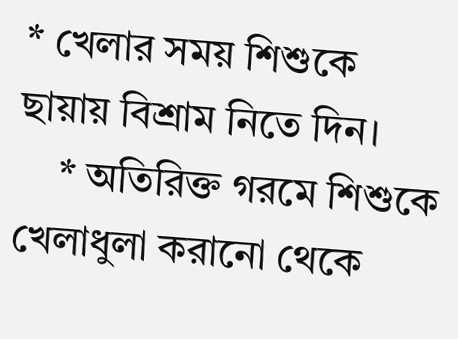* খেলার সময় শিশুকে ছায়ায় বিশ্রাম নিতে দিন।
    * অতিরিক্ত গরমে শিশুকে খেলাধুলা করানো থেকে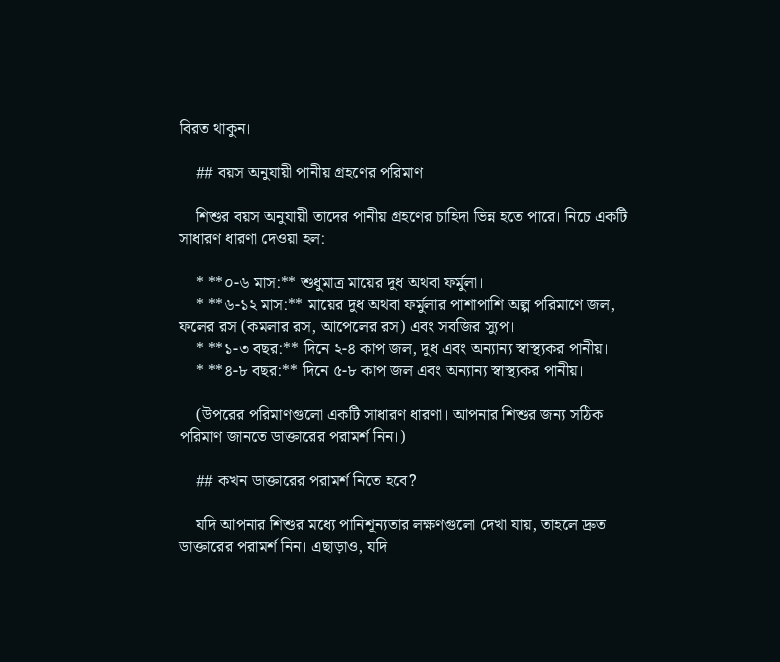বিরত থাকুন।

    ## বয়স অনুযায়ী পানীয় গ্রহণের পরিমাণ

    শিশুর বয়স অনুযায়ী তাদের পানীয় গ্রহণের চাহিদা ভিন্ন হতে পারে। নিচে একটি সাধারণ ধারণা দেওয়া হল:

    * **০-৬ মাস:** শুধুমাত্র মায়ের দুধ অথবা ফর্মুলা।
    * **৬-১২ মাস:** মায়ের দুধ অথবা ফর্মুলার পাশাপাশি অল্প পরিমাণে জল, ফলের রস (কমলার রস, আপেলের রস) এবং সবজির স্যুপ।
    * **১-৩ বছর:** দিনে ২-৪ কাপ জল, দুধ এবং অন্যান্য স্বাস্থ্যকর পানীয়।
    * **৪-৮ বছর:** দিনে ৫-৮ কাপ জল এবং অন্যান্য স্বাস্থ্যকর পানীয়।

    (উপরের পরিমাণগুলো একটি সাধারণ ধারণা। আপনার শিশুর জন্য সঠিক পরিমাণ জানতে ডাক্তারের পরামর্শ নিন।)

    ## কখন ডাক্তারের পরামর্শ নিতে হবে?

    যদি আপনার শিশুর মধ্যে পানিশূন্যতার লক্ষণগুলো দেখা যায়, তাহলে দ্রুত ডাক্তারের পরামর্শ নিন। এছাড়াও, যদি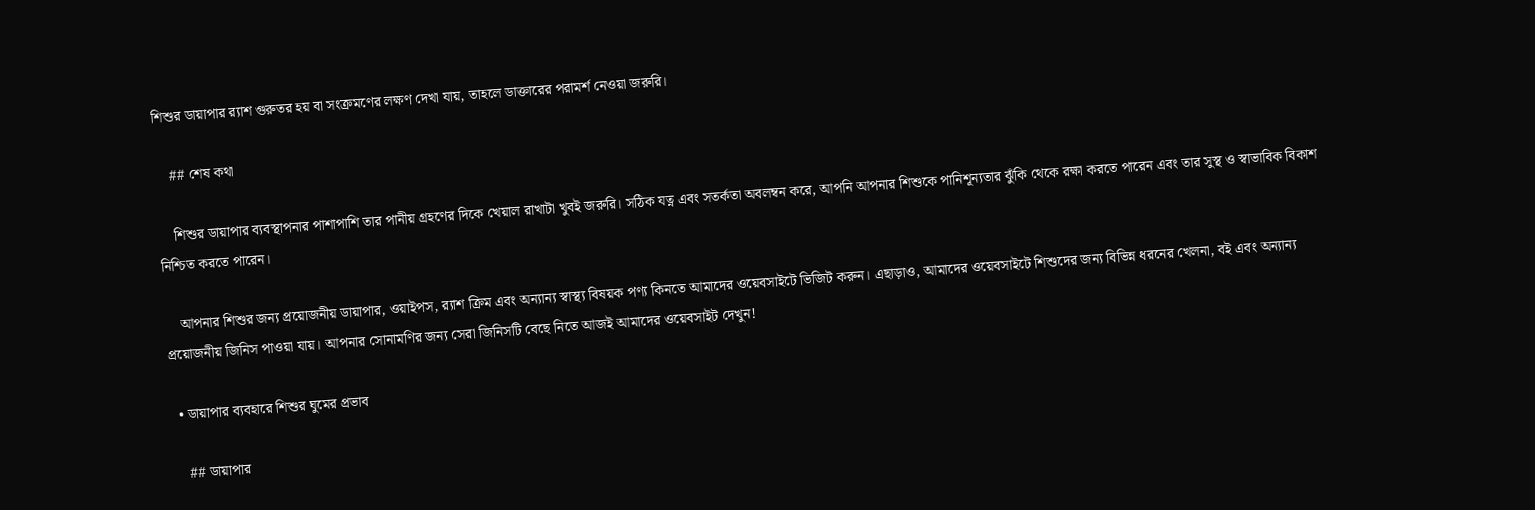শিশুর ডায়াপার র‍্যাশ গুরুতর হয় বা সংক্রমণের লক্ষণ দেখা যায়, তাহলে ডাক্তারের পরামর্শ নেওয়া জরুরি।

    ## শেষ কথা

    শিশুর ডায়াপার ব্যবস্থাপনার পাশাপাশি তার পানীয় গ্রহণের দিকে খেয়াল রাখাটা খুবই জরুরি। সঠিক যত্ন এবং সতর্কতা অবলম্বন করে, আপনি আপনার শিশুকে পানিশূন্যতার ঝুঁকি থেকে রক্ষা করতে পারেন এবং তার সুস্থ ও স্বাভাবিক বিকাশ নিশ্চিত করতে পারেন।

    আপনার শিশুর জন্য প্রয়োজনীয় ডায়াপার, ওয়াইপস, র‍্যাশ ক্রিম এবং অন্যান্য স্বাস্থ্য বিষয়ক পণ্য কিনতে আমাদের ওয়েবসাইটে ভিজিট করুন। এছাড়াও, আমাদের ওয়েবসাইটে শিশুদের জন্য বিভিন্ন ধরনের খেলনা, বই এবং অন্যান্য প্রয়োজনীয় জিনিস পাওয়া যায়। আপনার সোনামণির জন্য সেরা জিনিসটি বেছে নিতে আজই আমাদের ওয়েবসাইট দেখুন!

  • ডায়াপার ব্যবহারে শিশুর ঘুমের প্রভাব

    ## ডায়াপার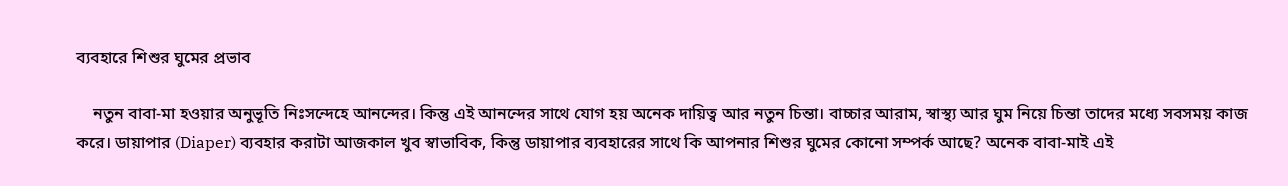ব্যবহারে শিশুর ঘুমের প্রভাব

    নতুন বাবা-মা হওয়ার অনুভূতি নিঃসন্দেহে আনন্দের। কিন্তু এই আনন্দের সাথে যোগ হয় অনেক দায়িত্ব আর নতুন চিন্তা। বাচ্চার আরাম, স্বাস্থ্য আর ঘুম নিয়ে চিন্তা তাদের মধ্যে সবসময় কাজ করে। ডায়াপার (Diaper) ব্যবহার করাটা আজকাল খুব স্বাভাবিক, কিন্তু ডায়াপার ব্যবহারের সাথে কি আপনার শিশুর ঘুমের কোনো সম্পর্ক আছে? অনেক বাবা-মাই এই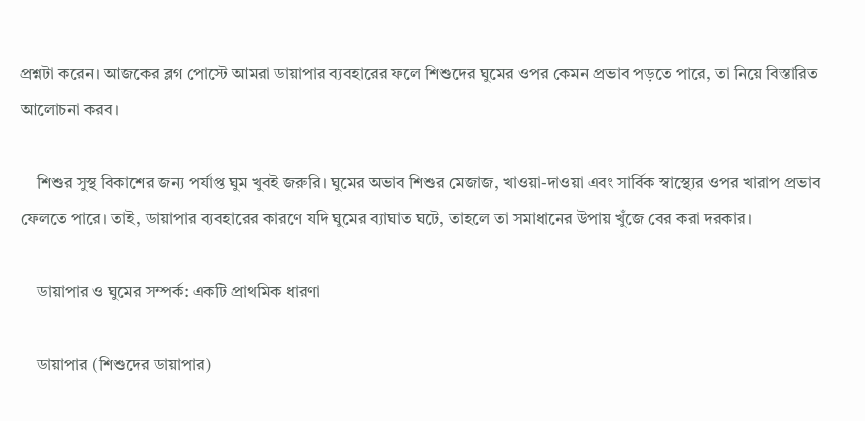প্রশ্নটা করেন। আজকের ব্লগ পোস্টে আমরা ডায়াপার ব্যবহারের ফলে শিশুদের ঘুমের ওপর কেমন প্রভাব পড়তে পারে, তা নিয়ে বিস্তারিত আলোচনা করব।

    শিশুর সুস্থ বিকাশের জন্য পর্যাপ্ত ঘুম খুবই জরুরি। ঘুমের অভাব শিশুর মেজাজ, খাওয়া-দাওয়া এবং সার্বিক স্বাস্থ্যের ওপর খারাপ প্রভাব ফেলতে পারে। তাই, ডায়াপার ব্যবহারের কারণে যদি ঘুমের ব্যাঘাত ঘটে, তাহলে তা সমাধানের উপায় খুঁজে বের করা দরকার।

    ডায়াপার ও ঘুমের সম্পর্ক: একটি প্রাথমিক ধারণা

    ডায়াপার (শিশুদের ডায়াপার)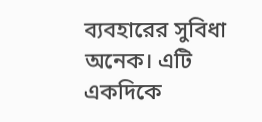ব্যবহারের সুবিধা অনেক। এটি একদিকে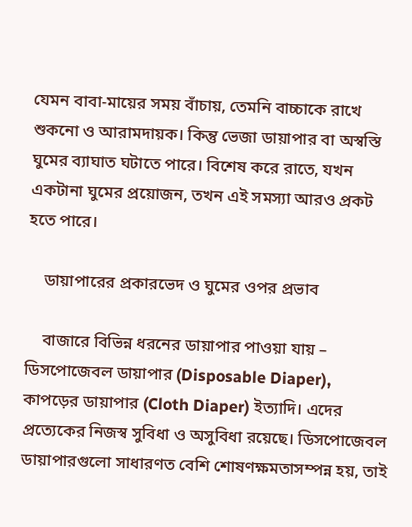যেমন বাবা-মায়ের সময় বাঁচায়, তেমনি বাচ্চাকে রাখে শুকনো ও আরামদায়ক। কিন্তু ভেজা ডায়াপার বা অস্বস্তি ঘুমের ব্যাঘাত ঘটাতে পারে। বিশেষ করে রাতে, যখন একটানা ঘুমের প্রয়োজন, তখন এই সমস্যা আরও প্রকট হতে পারে।

    ডায়াপারের প্রকারভেদ ও ঘুমের ওপর প্রভাব

    বাজারে বিভিন্ন ধরনের ডায়াপার পাওয়া যায় – ডিসপোজেবল ডায়াপার (Disposable Diaper), কাপড়ের ডায়াপার (Cloth Diaper) ইত্যাদি। এদের প্রত্যেকের নিজস্ব সুবিধা ও অসুবিধা রয়েছে। ডিসপোজেবল ডায়াপারগুলো সাধারণত বেশি শোষণক্ষমতাসম্পন্ন হয়, তাই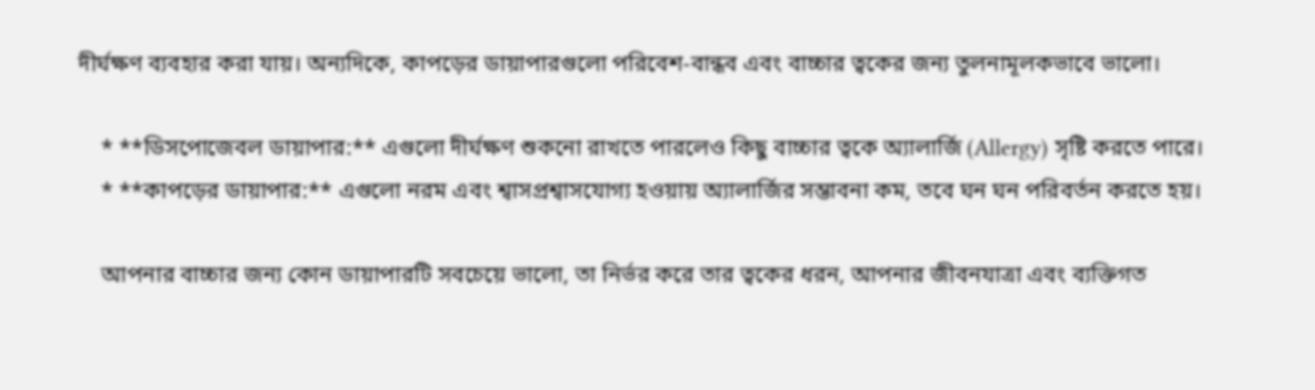দীর্ঘক্ষণ ব্যবহার করা যায়। অন্যদিকে, কাপড়ের ডায়াপারগুলো পরিবেশ-বান্ধব এবং বাচ্চার ত্বকের জন্য তুলনামূলকভাবে ভালো।

    * **ডিসপোজেবল ডায়াপার:** এগুলো দীর্ঘক্ষণ শুকনো রাখতে পারলেও কিছু বাচ্চার ত্বকে অ্যালার্জি (Allergy) সৃষ্টি করতে পারে।
    * **কাপড়ের ডায়াপার:** এগুলো নরম এবং শ্বাসপ্রশ্বাসযোগ্য হওয়ায় অ্যালার্জির সম্ভাবনা কম, তবে ঘন ঘন পরিবর্তন করতে হয়।

    আপনার বাচ্চার জন্য কোন ডায়াপারটি সবচেয়ে ভালো, তা নির্ভর করে তার ত্বকের ধরন, আপনার জীবনযাত্রা এবং ব্যক্তিগত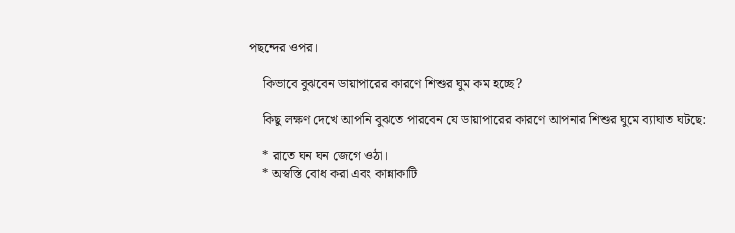পছন্দের ওপর।

    কিভাবে বুঝবেন ডায়াপারের কারণে শিশুর ঘুম কম হচ্ছে?

    কিছু লক্ষণ দেখে আপনি বুঝতে পারবেন যে ডায়াপারের কারণে আপনার শিশুর ঘুমে ব্যাঘাত ঘটছে:

    * রাতে ঘন ঘন জেগে ওঠা।
    * অস্বস্তি বোধ করা এবং কান্নাকাটি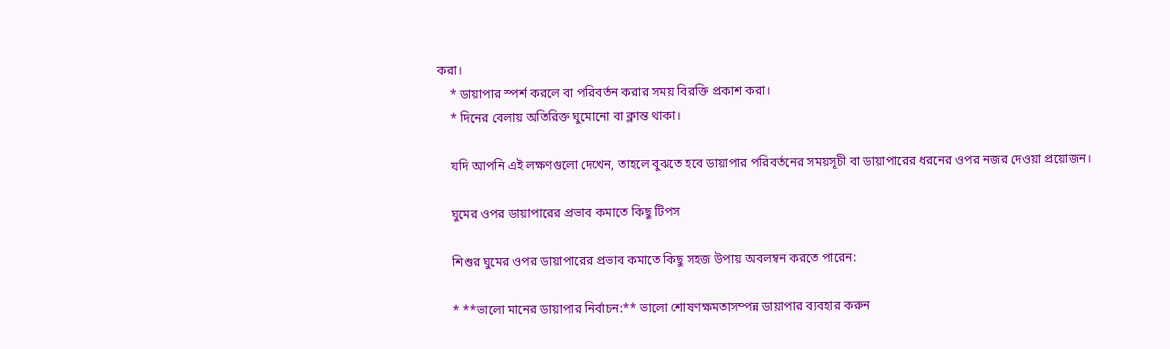করা।
    * ডায়াপার স্পর্শ করলে বা পরিবর্তন করার সময় বিরক্তি প্রকাশ করা।
    * দিনের বেলায় অতিরিক্ত ঘুমোনো বা ক্লান্ত থাকা।

    যদি আপনি এই লক্ষণগুলো দেখেন, তাহলে বুঝতে হবে ডায়াপার পরিবর্তনের সময়সূচী বা ডায়াপারের ধরনের ওপর নজর দেওয়া প্রয়োজন।

    ঘুমের ওপর ডায়াপারের প্রভাব কমাতে কিছু টিপস

    শিশুর ঘুমের ওপর ডায়াপারের প্রভাব কমাতে কিছু সহজ উপায় অবলম্বন করতে পারেন:

    * **ভালো মানের ডায়াপার নির্বাচন:** ভালো শোষণক্ষমতাসম্পন্ন ডায়াপার ব্যবহার করুন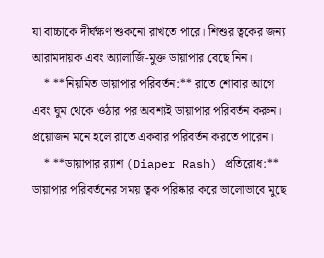যা বাচ্চাকে দীর্ঘক্ষণ শুকনো রাখতে পারে। শিশুর ত্বকের জন্য আরামদায়ক এবং অ্যালার্জি-মুক্ত ডায়াপার বেছে নিন।
    * **নিয়মিত ডায়াপার পরিবর্তন:** রাতে শোবার আগে এবং ঘুম থেকে ওঠার পর অবশ্যই ডায়াপার পরিবর্তন করুন। প্রয়োজন মনে হলে রাতে একবার পরিবর্তন করতে পারেন।
    * **ডায়াপার র‍্যাশ (Diaper Rash) প্রতিরোধ:** ডায়াপার পরিবর্তনের সময় ত্বক পরিষ্কার করে ভালোভাবে মুছে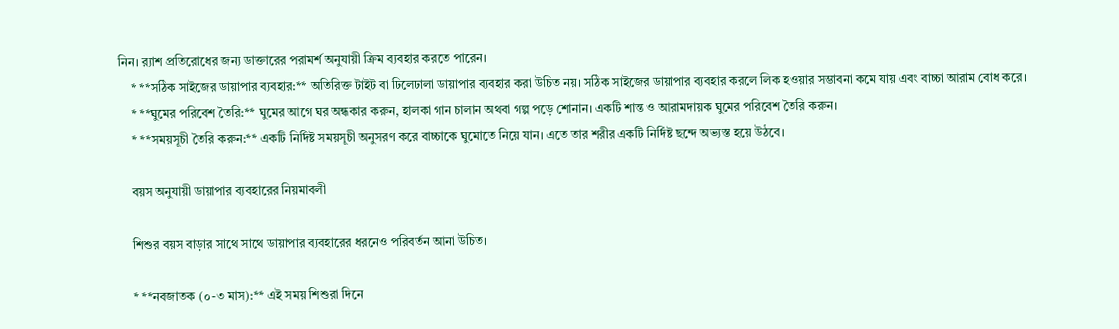নিন। র‍্যাশ প্রতিরোধের জন্য ডাক্তারের পরামর্শ অনুযায়ী ক্রিম ব্যবহার করতে পারেন।
    * **সঠিক সাইজের ডায়াপার ব্যবহার:** অতিরিক্ত টাইট বা ঢিলেঢালা ডায়াপার ব্যবহার করা উচিত নয়। সঠিক সাইজের ডায়াপার ব্যবহার করলে লিক হওয়ার সম্ভাবনা কমে যায় এবং বাচ্চা আরাম বোধ করে।
    * **ঘুমের পরিবেশ তৈরি:** ঘুমের আগে ঘর অন্ধকার করুন, হালকা গান চালান অথবা গল্প পড়ে শোনান। একটি শান্ত ও আরামদায়ক ঘুমের পরিবেশ তৈরি করুন।
    * **সময়সূচী তৈরি করুন:** একটি নির্দিষ্ট সময়সূচী অনুসরণ করে বাচ্চাকে ঘুমোতে নিয়ে যান। এতে তার শরীর একটি নির্দিষ্ট ছন্দে অভ্যস্ত হয়ে উঠবে।

    বয়স অনুযায়ী ডায়াপার ব্যবহারের নিয়মাবলী

    শিশুর বয়স বাড়ার সাথে সাথে ডায়াপার ব্যবহারের ধরনেও পরিবর্তন আনা উচিত।

    * **নবজাতক (০-৩ মাস):** এই সময় শিশুরা দিনে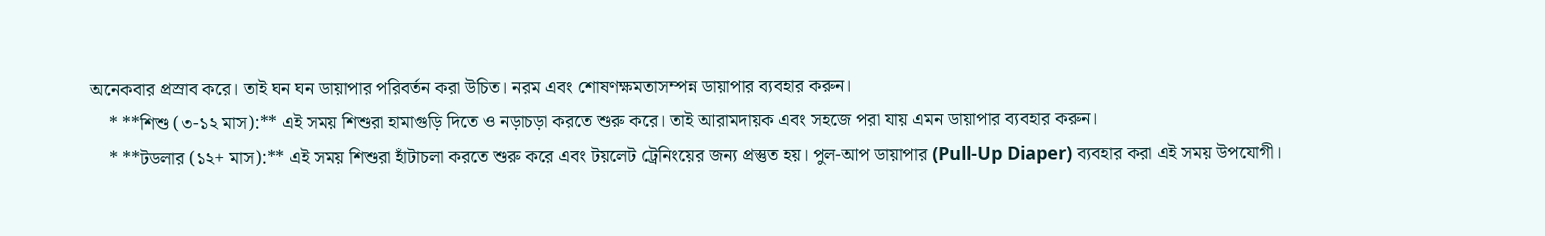অনেকবার প্রস্রাব করে। তাই ঘন ঘন ডায়াপার পরিবর্তন করা উচিত। নরম এবং শোষণক্ষমতাসম্পন্ন ডায়াপার ব্যবহার করুন।
    * **শিশু (৩-১২ মাস):** এই সময় শিশুরা হামাগুড়ি দিতে ও নড়াচড়া করতে শুরু করে। তাই আরামদায়ক এবং সহজে পরা যায় এমন ডায়াপার ব্যবহার করুন।
    * **টডলার (১২+ মাস):** এই সময় শিশুরা হাঁটাচলা করতে শুরু করে এবং টয়লেট ট্রেনিংয়ের জন্য প্রস্তুত হয়। পুল-আপ ডায়াপার (Pull-Up Diaper) ব্যবহার করা এই সময় উপযোগী।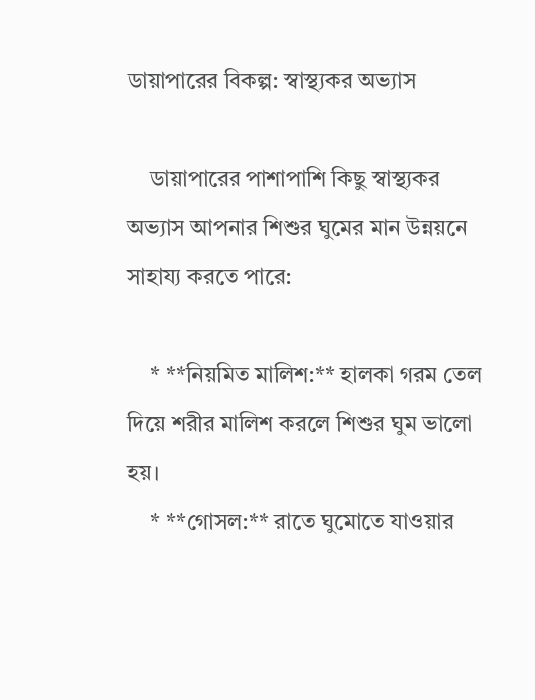ডায়াপারের বিকল্প: স্বাস্থ্যকর অভ্যাস

    ডায়াপারের পাশাপাশি কিছু স্বাস্থ্যকর অভ্যাস আপনার শিশুর ঘুমের মান উন্নয়নে সাহায্য করতে পারে:

    * **নিয়মিত মালিশ:** হালকা গরম তেল দিয়ে শরীর মালিশ করলে শিশুর ঘুম ভালো হয়।
    * **গোসল:** রাতে ঘুমোতে যাওয়ার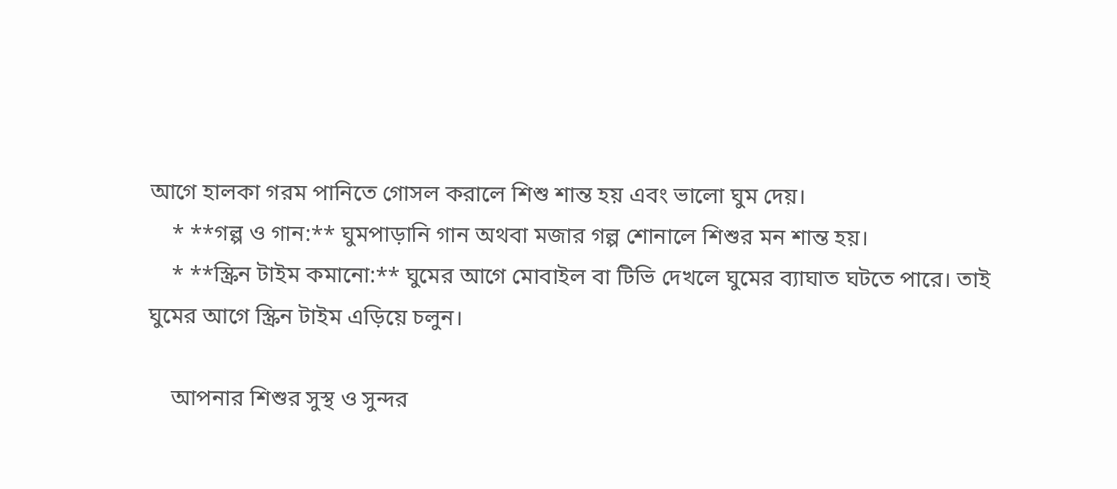আগে হালকা গরম পানিতে গোসল করালে শিশু শান্ত হয় এবং ভালো ঘুম দেয়।
    * **গল্প ও গান:** ঘুমপাড়ানি গান অথবা মজার গল্প শোনালে শিশুর মন শান্ত হয়।
    * **স্ক্রিন টাইম কমানো:** ঘুমের আগে মোবাইল বা টিভি দেখলে ঘুমের ব্যাঘাত ঘটতে পারে। তাই ঘুমের আগে স্ক্রিন টাইম এড়িয়ে চলুন।

    আপনার শিশুর সুস্থ ও সুন্দর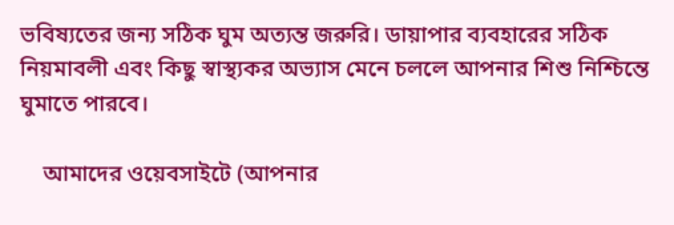ভবিষ্যতের জন্য সঠিক ঘুম অত্যন্ত জরুরি। ডায়াপার ব্যবহারের সঠিক নিয়মাবলী এবং কিছু স্বাস্থ্যকর অভ্যাস মেনে চললে আপনার শিশু নিশ্চিন্তে ঘুমাতে পারবে।

    আমাদের ওয়েবসাইটে (আপনার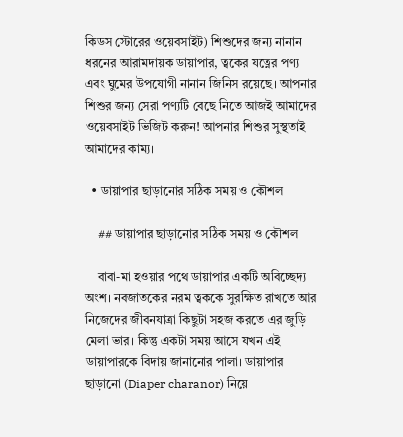কিডস স্টোরের ওয়েবসাইট) শিশুদের জন্য নানান ধরনের আরামদায়ক ডায়াপার, ত্বকের যত্নের পণ্য এবং ঘুমের উপযোগী নানান জিনিস রয়েছে। আপনার শিশুর জন্য সেরা পণ্যটি বেছে নিতে আজই আমাদের ওয়েবসাইট ভিজিট করুন! আপনার শিশুর সুস্থতাই আমাদের কাম্য।

  • ডায়াপার ছাড়ানোর সঠিক সময় ও কৌশল

    ## ডায়াপার ছাড়ানোর সঠিক সময় ও কৌশল

    বাবা-মা হওয়ার পথে ডায়াপার একটি অবিচ্ছেদ্য অংশ। নবজাতকের নরম ত্বককে সুরক্ষিত রাখতে আর নিজেদের জীবনযাত্রা কিছুটা সহজ করতে এর জুড়ি মেলা ভার। কিন্তু একটা সময় আসে যখন এই ডায়াপারকে বিদায় জানানোর পালা। ডায়াপার ছাড়ানো (Diaper charanor) নিয়ে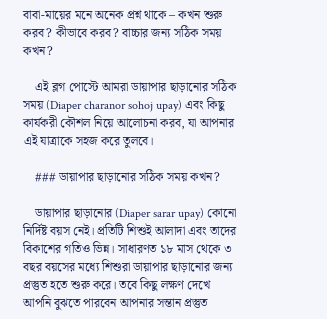বাবা-মায়ের মনে অনেক প্রশ্ন থাকে – কখন শুরু করব? কীভাবে করব? বাচ্চার জন্য সঠিক সময় কখন?

    এই ব্লগ পোস্টে আমরা ডায়াপার ছাড়ানোর সঠিক সময় (Diaper charanor sohoj upay) এবং কিছু কার্যকরী কৌশল নিয়ে আলোচনা করব, যা আপনার এই যাত্রাকে সহজ করে তুলবে।

    ### ডায়াপার ছাড়ানোর সঠিক সময় কখন?

    ডায়াপার ছাড়ানোর (Diaper sarar upay) কোনো নির্দিষ্ট বয়স নেই। প্রতিটি শিশুই আলাদা এবং তাদের বিকাশের গতিও ভিন্ন। সাধারণত ১৮ মাস থেকে ৩ বছর বয়সের মধ্যে শিশুরা ডায়াপার ছাড়ানোর জন্য প্রস্তুত হতে শুরু করে। তবে কিছু লক্ষণ দেখে আপনি বুঝতে পারবেন আপনার সন্তান প্রস্তুত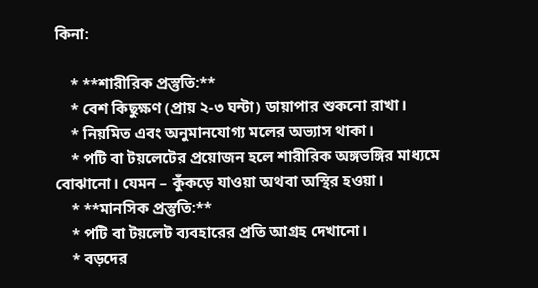কিনা:

    * **শারীরিক প্রস্তুতি:**
    * বেশ কিছুক্ষণ (প্রায় ২-৩ ঘন্টা) ডায়াপার শুকনো রাখা।
    * নিয়মিত এবং অনুমানযোগ্য মলের অভ্যাস থাকা।
    * পটি বা টয়লেটের প্রয়োজন হলে শারীরিক অঙ্গভঙ্গির মাধ্যমে বোঝানো। যেমন – কুঁকড়ে যাওয়া অথবা অস্থির হওয়া।
    * **মানসিক প্রস্তুতি:**
    * পটি বা টয়লেট ব্যবহারের প্রতি আগ্রহ দেখানো।
    * বড়দের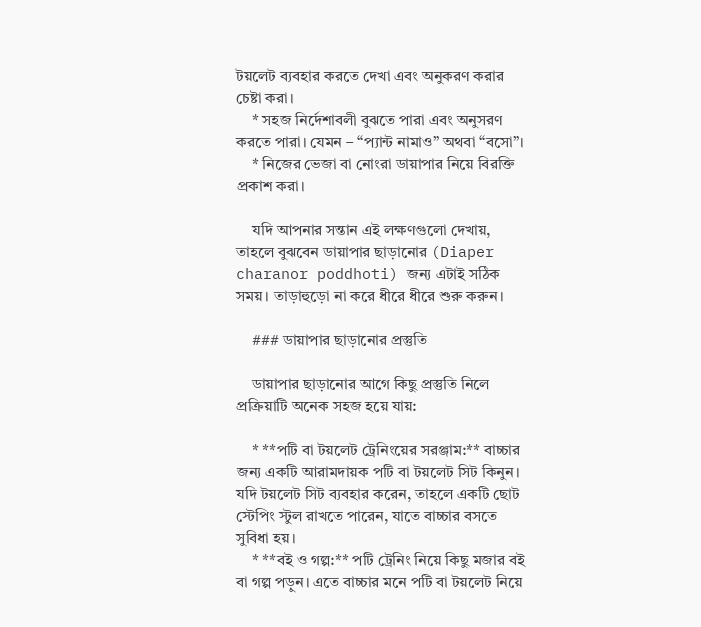টয়লেট ব্যবহার করতে দেখা এবং অনুকরণ করার চেষ্টা করা।
    * সহজ নির্দেশাবলী বুঝতে পারা এবং অনুসরণ করতে পারা। যেমন – “প্যান্ট নামাও” অথবা “বসো”।
    * নিজের ভেজা বা নোংরা ডায়াপার নিয়ে বিরক্তি প্রকাশ করা।

    যদি আপনার সন্তান এই লক্ষণগুলো দেখায়, তাহলে বুঝবেন ডায়াপার ছাড়ানোর (Diaper charanor poddhoti) জন্য এটাই সঠিক সময়। তাড়াহুড়ো না করে ধীরে ধীরে শুরু করুন।

    ### ডায়াপার ছাড়ানোর প্রস্তুতি

    ডায়াপার ছাড়ানোর আগে কিছু প্রস্তুতি নিলে প্রক্রিয়াটি অনেক সহজ হয়ে যায়:

    * **পটি বা টয়লেট ট্রেনিংয়ের সরঞ্জাম:** বাচ্চার জন্য একটি আরামদায়ক পটি বা টয়লেট সিট কিনুন। যদি টয়লেট সিট ব্যবহার করেন, তাহলে একটি ছোট স্টেপিং স্টুল রাখতে পারেন, যাতে বাচ্চার বসতে সুবিধা হয়।
    * **বই ও গল্প:** পটি ট্রেনিং নিয়ে কিছু মজার বই বা গল্প পড়ুন। এতে বাচ্চার মনে পটি বা টয়লেট নিয়ে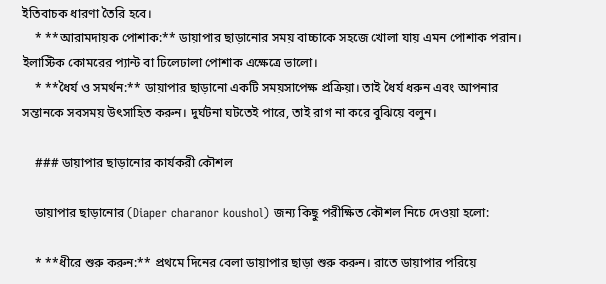ইতিবাচক ধারণা তৈরি হবে।
    * **আরামদায়ক পোশাক:** ডায়াপার ছাড়ানোর সময় বাচ্চাকে সহজে খোলা যায় এমন পোশাক পরান। ইলাস্টিক কোমরের প্যান্ট বা ঢিলেঢালা পোশাক এক্ষেত্রে ভালো।
    * **ধৈর্য ও সমর্থন:** ডায়াপার ছাড়ানো একটি সময়সাপেক্ষ প্রক্রিয়া। তাই ধৈর্য ধরুন এবং আপনার সন্তানকে সবসময় উৎসাহিত করুন। দুর্ঘটনা ঘটতেই পারে, তাই রাগ না করে বুঝিয়ে বলুন।

    ### ডায়াপার ছাড়ানোর কার্যকরী কৌশল

    ডায়াপার ছাড়ানোর (Diaper charanor koushol) জন্য কিছু পরীক্ষিত কৌশল নিচে দেওয়া হলো:

    * **ধীরে শুরু করুন:** প্রথমে দিনের বেলা ডায়াপার ছাড়া শুরু করুন। রাতে ডায়াপার পরিয়ে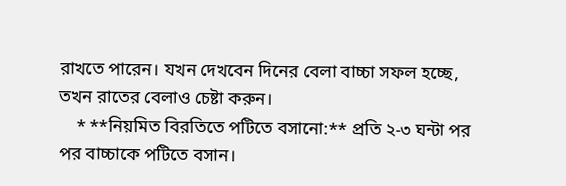রাখতে পারেন। যখন দেখবেন দিনের বেলা বাচ্চা সফল হচ্ছে, তখন রাতের বেলাও চেষ্টা করুন।
    * **নিয়মিত বিরতিতে পটিতে বসানো:** প্রতি ২-৩ ঘন্টা পর পর বাচ্চাকে পটিতে বসান।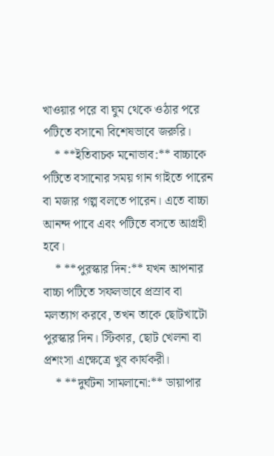খাওয়ার পরে বা ঘুম থেকে ওঠার পরে পটিতে বসানো বিশেষভাবে জরুরি।
    * **ইতিবাচক মনোভাব:** বাচ্চাকে পটিতে বসানোর সময় গান গাইতে পারেন বা মজার গল্প বলতে পারেন। এতে বাচ্চা আনন্দ পাবে এবং পটিতে বসতে আগ্রহী হবে।
    * **পুরস্কার দিন:** যখন আপনার বাচ্চা পটিতে সফলভাবে প্রস্রাব বা মলত্যাগ করবে, তখন তাকে ছোটখাটো পুরস্কার দিন। স্টিকার, ছোট খেলনা বা প্রশংসা এক্ষেত্রে খুব কার্যকরী।
    * **দুর্ঘটনা সামলানো:** ডায়াপার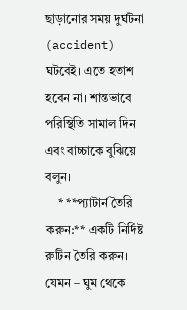ছাড়ানোর সময় দুর্ঘটনা (accident) ঘটবেই। এতে হতাশ হবেন না। শান্তভাবে পরিস্থিতি সামাল দিন এবং বাচ্চাকে বুঝিয়ে বলুন।
    * **প্যাটার্ন তৈরি করুন:** একটি নির্দিষ্ট রুটিন তৈরি করুন। যেমন – ঘুম থেকে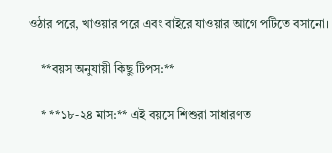ওঠার পরে, খাওয়ার পরে এবং বাইরে যাওয়ার আগে পটিতে বসানো।

    **বয়স অনুযায়ী কিছু টিপস:**

    * **১৮-২৪ মাস:** এই বয়সে শিশুরা সাধারণত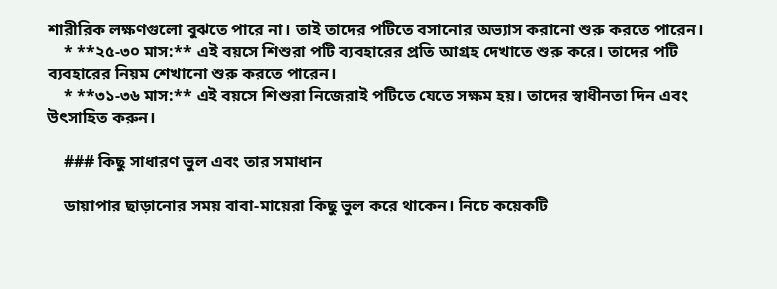শারীরিক লক্ষণগুলো বুঝতে পারে না। তাই তাদের পটিতে বসানোর অভ্যাস করানো শুরু করতে পারেন।
    * **২৫-৩০ মাস:** এই বয়সে শিশুরা পটি ব্যবহারের প্রতি আগ্রহ দেখাতে শুরু করে। তাদের পটি ব্যবহারের নিয়ম শেখানো শুরু করতে পারেন।
    * **৩১-৩৬ মাস:** এই বয়সে শিশুরা নিজেরাই পটিতে যেতে সক্ষম হয়। তাদের স্বাধীনতা দিন এবং উৎসাহিত করুন।

    ### কিছু সাধারণ ভুল এবং তার সমাধান

    ডায়াপার ছাড়ানোর সময় বাবা-মায়েরা কিছু ভুল করে থাকেন। নিচে কয়েকটি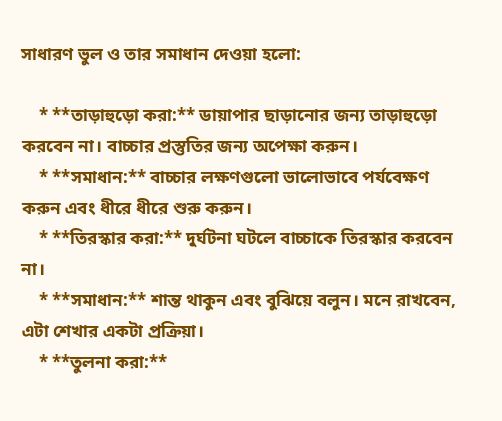সাধারণ ভুল ও তার সমাধান দেওয়া হলো:

    * **তাড়াহুড়ো করা:** ডায়াপার ছাড়ানোর জন্য তাড়াহুড়ো করবেন না। বাচ্চার প্রস্তুতির জন্য অপেক্ষা করুন।
    * **সমাধান:** বাচ্চার লক্ষণগুলো ভালোভাবে পর্যবেক্ষণ করুন এবং ধীরে ধীরে শুরু করুন।
    * **তিরস্কার করা:** দুর্ঘটনা ঘটলে বাচ্চাকে তিরস্কার করবেন না।
    * **সমাধান:** শান্ত থাকুন এবং বুঝিয়ে বলুন। মনে রাখবেন, এটা শেখার একটা প্রক্রিয়া।
    * **তুলনা করা:**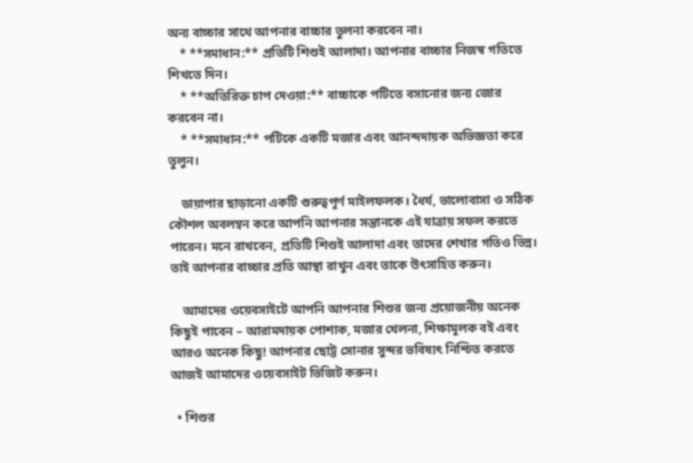অন্য বাচ্চার সাথে আপনার বাচ্চার তুলনা করবেন না।
    * **সমাধান:** প্রতিটি শিশুই আলাদা। আপনার বাচ্চার নিজস্ব গতিতে শিখতে দিন।
    * **অতিরিক্ত চাপ দেওয়া:** বাচ্চাকে পটিতে বসানোর জন্য জোর করবেন না।
    * **সমাধান:** পটিকে একটি মজার এবং আনন্দদায়ক অভিজ্ঞতা করে তুলুন।

    ডায়াপার ছাড়ানো একটি গুরুত্বপূর্ণ মাইলফলক। ধৈর্য, ভালোবাসা ও সঠিক কৌশল অবলম্বন করে আপনি আপনার সন্তানকে এই যাত্রায় সফল করতে পারেন। মনে রাখবেন, প্রতিটি শিশুই আলাদা এবং তাদের শেখার গতিও ভিন্ন। তাই আপনার বাচ্চার প্রতি আস্থা রাখুন এবং তাকে উৎসাহিত করুন।

    আমাদের ওয়েবসাইটে আপনি আপনার শিশুর জন্য প্রয়োজনীয় অনেক কিছুই পাবেন – আরামদায়ক পোশাক, মজার খেলনা, শিক্ষামূলক বই এবং আরও অনেক কিছু! আপনার ছোট্ট সোনার সুন্দর ভবিষ্যৎ নিশ্চিত করতে আজই আমাদের ওয়েবসাইট ভিজিট করুন।

  • শিশুর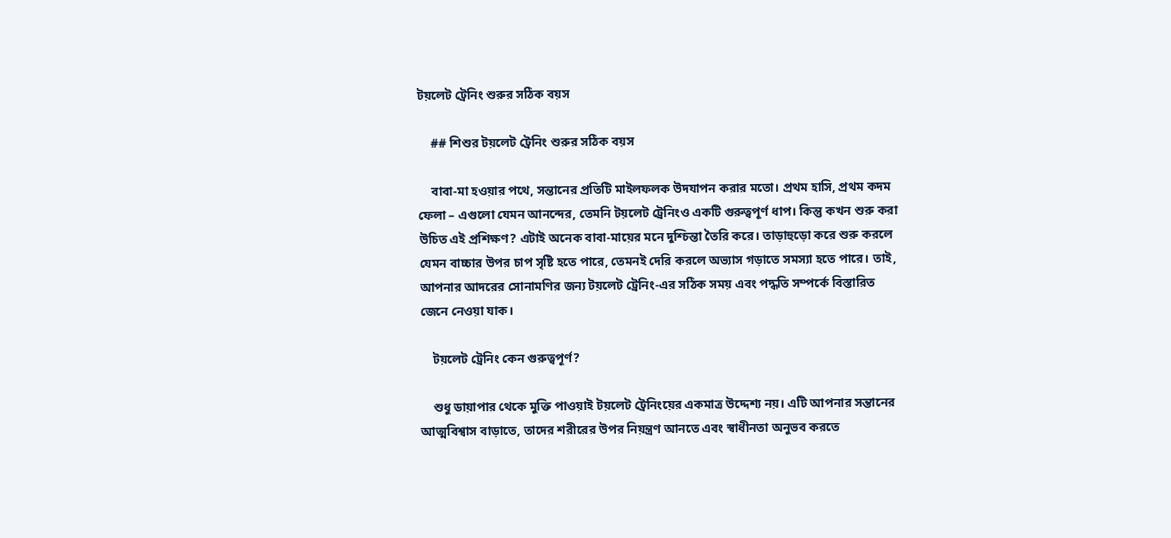টয়লেট ট্রেনিং শুরুর সঠিক বয়স

    ## শিশুর টয়লেট ট্রেনিং শুরুর সঠিক বয়স

    বাবা-মা হওয়ার পথে, সন্তানের প্রতিটি মাইলফলক উদযাপন করার মতো। প্রথম হাসি, প্রথম কদম ফেলা – এগুলো যেমন আনন্দের, তেমনি টয়লেট ট্রেনিংও একটি গুরুত্বপূর্ণ ধাপ। কিন্তু কখন শুরু করা উচিত এই প্রশিক্ষণ? এটাই অনেক বাবা-মায়ের মনে দুশ্চিন্তা তৈরি করে। তাড়াহুড়ো করে শুরু করলে যেমন বাচ্চার উপর চাপ সৃষ্টি হতে পারে, তেমনই দেরি করলে অভ্যাস গড়াতে সমস্যা হতে পারে। তাই, আপনার আদরের সোনামণির জন্য টয়লেট ট্রেনিং-এর সঠিক সময় এবং পদ্ধতি সম্পর্কে বিস্তারিত জেনে নেওয়া যাক।

    টয়লেট ট্রেনিং কেন গুরুত্বপূর্ণ?

    শুধু ডায়াপার থেকে মুক্তি পাওয়াই টয়লেট ট্রেনিংয়ের একমাত্র উদ্দেশ্য নয়। এটি আপনার সন্তানের আত্মবিশ্বাস বাড়াতে, তাদের শরীরের উপর নিয়ন্ত্রণ আনতে এবং স্বাধীনতা অনুভব করতে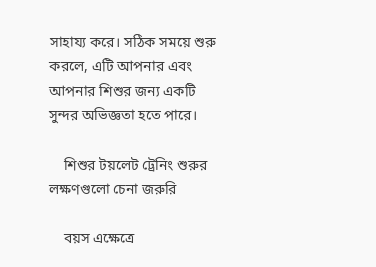সাহায্য করে। সঠিক সময়ে শুরু করলে, এটি আপনার এবং আপনার শিশুর জন্য একটি সুন্দর অভিজ্ঞতা হতে পারে।

    শিশুর টয়লেট ট্রেনিং শুরুর লক্ষণগুলো চেনা জরুরি

    বয়স এক্ষেত্রে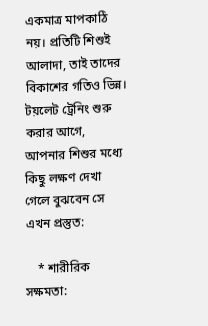একমাত্র মাপকাঠি নয়। প্রতিটি শিশুই আলাদা, তাই তাদের বিকাশের গতিও ভিন্ন। টয়লেট ট্রেনিং শুরু করার আগে, আপনার শিশুর মধ্যে কিছু লক্ষণ দেখা গেলে বুঝবেন সে এখন প্রস্তুত:

    * শারীরিক সক্ষমতা: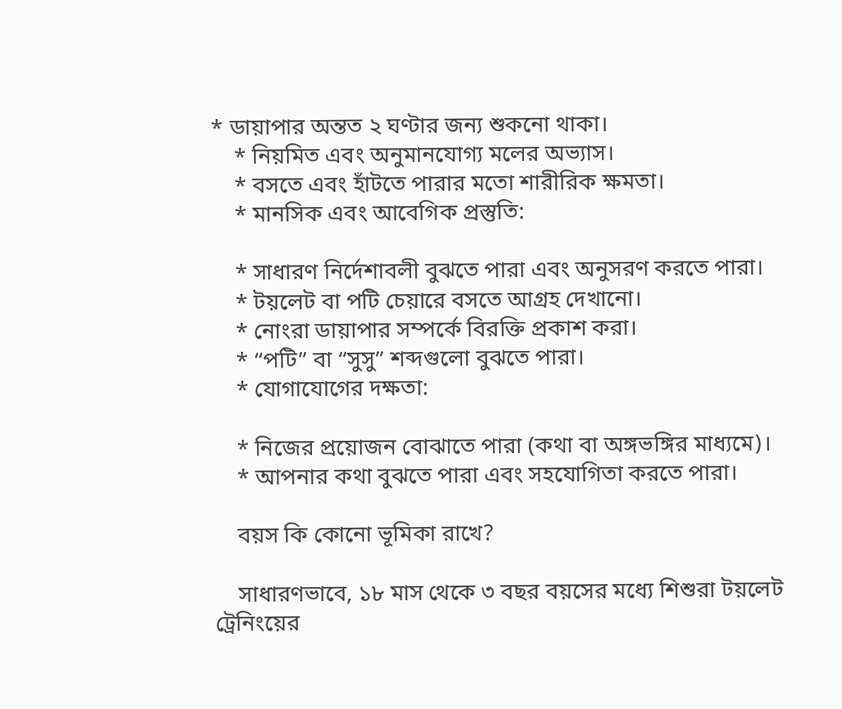* ডায়াপার অন্তত ২ ঘণ্টার জন্য শুকনো থাকা।
    * নিয়মিত এবং অনুমানযোগ্য মলের অভ্যাস।
    * বসতে এবং হাঁটতে পারার মতো শারীরিক ক্ষমতা।
    * মানসিক এবং আবেগিক প্রস্তুতি:

    * সাধারণ নির্দেশাবলী বুঝতে পারা এবং অনুসরণ করতে পারা।
    * টয়লেট বা পটি চেয়ারে বসতে আগ্রহ দেখানো।
    * নোংরা ডায়াপার সম্পর্কে বিরক্তি প্রকাশ করা।
    * “পটি” বা “সুসু” শব্দগুলো বুঝতে পারা।
    * যোগাযোগের দক্ষতা:

    * নিজের প্রয়োজন বোঝাতে পারা (কথা বা অঙ্গভঙ্গির মাধ্যমে)।
    * আপনার কথা বুঝতে পারা এবং সহযোগিতা করতে পারা।

    বয়স কি কোনো ভূমিকা রাখে?

    সাধারণভাবে, ১৮ মাস থেকে ৩ বছর বয়সের মধ্যে শিশুরা টয়লেট ট্রেনিংয়ের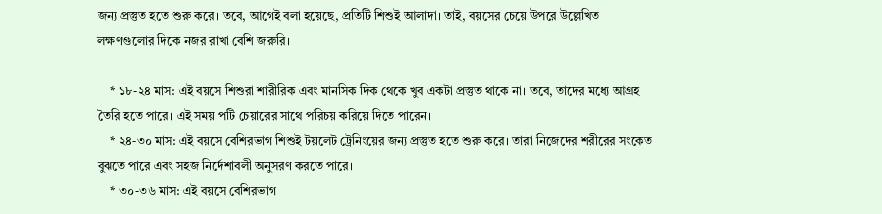জন্য প্রস্তুত হতে শুরু করে। তবে, আগেই বলা হয়েছে, প্রতিটি শিশুই আলাদা। তাই, বয়সের চেয়ে উপরে উল্লেখিত লক্ষণগুলোর দিকে নজর রাখা বেশি জরুরি।

    * ১৮-২৪ মাস: এই বয়সে শিশুরা শারীরিক এবং মানসিক দিক থেকে খুব একটা প্রস্তুত থাকে না। তবে, তাদের মধ্যে আগ্রহ তৈরি হতে পারে। এই সময় পটি চেয়ারের সাথে পরিচয় করিয়ে দিতে পারেন।
    * ২৪-৩০ মাস: এই বয়সে বেশিরভাগ শিশুই টয়লেট ট্রেনিংয়ের জন্য প্রস্তুত হতে শুরু করে। তারা নিজেদের শরীরের সংকেত বুঝতে পারে এবং সহজ নির্দেশাবলী অনুসরণ করতে পারে।
    * ৩০-৩৬ মাস: এই বয়সে বেশিরভাগ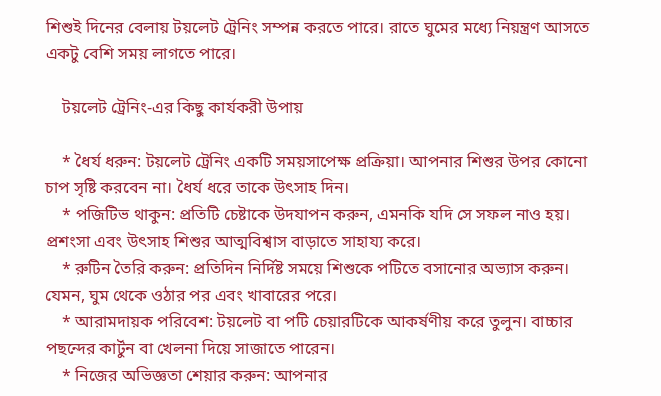শিশুই দিনের বেলায় টয়লেট ট্রেনিং সম্পন্ন করতে পারে। রাতে ঘুমের মধ্যে নিয়ন্ত্রণ আসতে একটু বেশি সময় লাগতে পারে।

    টয়লেট ট্রেনিং-এর কিছু কার্যকরী উপায়

    * ধৈর্য ধরুন: টয়লেট ট্রেনিং একটি সময়সাপেক্ষ প্রক্রিয়া। আপনার শিশুর উপর কোনো চাপ সৃষ্টি করবেন না। ধৈর্য ধরে তাকে উৎসাহ দিন।
    * পজিটিভ থাকুন: প্রতিটি চেষ্টাকে উদযাপন করুন, এমনকি যদি সে সফল নাও হয়। প্রশংসা এবং উৎসাহ শিশুর আত্মবিশ্বাস বাড়াতে সাহায্য করে।
    * রুটিন তৈরি করুন: প্রতিদিন নির্দিষ্ট সময়ে শিশুকে পটিতে বসানোর অভ্যাস করুন। যেমন, ঘুম থেকে ওঠার পর এবং খাবারের পরে।
    * আরামদায়ক পরিবেশ: টয়লেট বা পটি চেয়ারটিকে আকর্ষণীয় করে তুলুন। বাচ্চার পছন্দের কার্টুন বা খেলনা দিয়ে সাজাতে পারেন।
    * নিজের অভিজ্ঞতা শেয়ার করুন: আপনার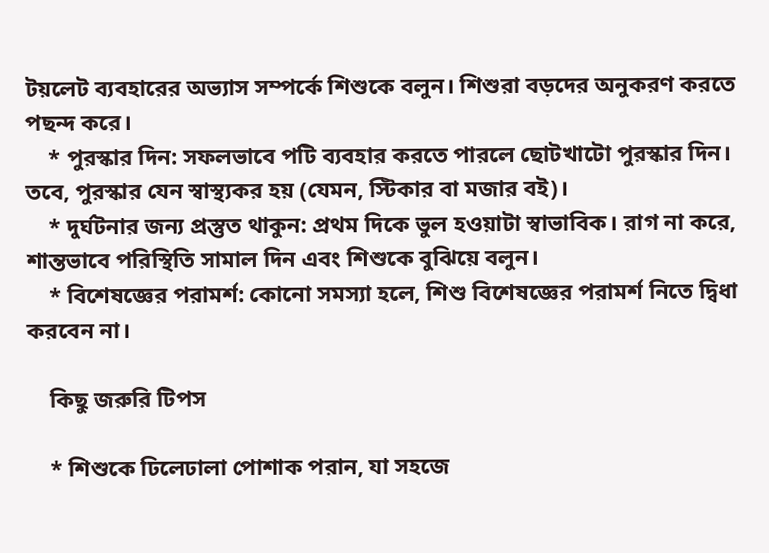টয়লেট ব্যবহারের অভ্যাস সম্পর্কে শিশুকে বলুন। শিশুরা বড়দের অনুকরণ করতে পছন্দ করে।
    * পুরস্কার দিন: সফলভাবে পটি ব্যবহার করতে পারলে ছোটখাটো পুরস্কার দিন। তবে, পুরস্কার যেন স্বাস্থ্যকর হয় (যেমন, স্টিকার বা মজার বই)।
    * দুর্ঘটনার জন্য প্রস্তুত থাকুন: প্রথম দিকে ভুল হওয়াটা স্বাভাবিক। রাগ না করে, শান্তভাবে পরিস্থিতি সামাল দিন এবং শিশুকে বুঝিয়ে বলুন।
    * বিশেষজ্ঞের পরামর্শ: কোনো সমস্যা হলে, শিশু বিশেষজ্ঞের পরামর্শ নিতে দ্বিধা করবেন না।

    কিছু জরুরি টিপস

    * শিশুকে ঢিলেঢালা পোশাক পরান, যা সহজে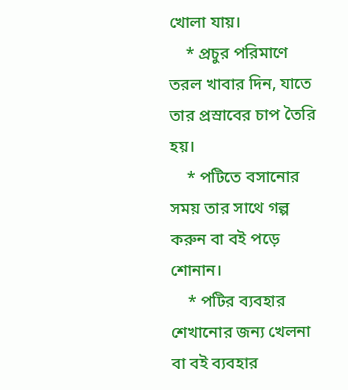খোলা যায়।
    * প্রচুর পরিমাণে তরল খাবার দিন, যাতে তার প্রস্রাবের চাপ তৈরি হয়।
    * পটিতে বসানোর সময় তার সাথে গল্প করুন বা বই পড়ে শোনান।
    * পটির ব্যবহার শেখানোর জন্য খেলনা বা বই ব্যবহার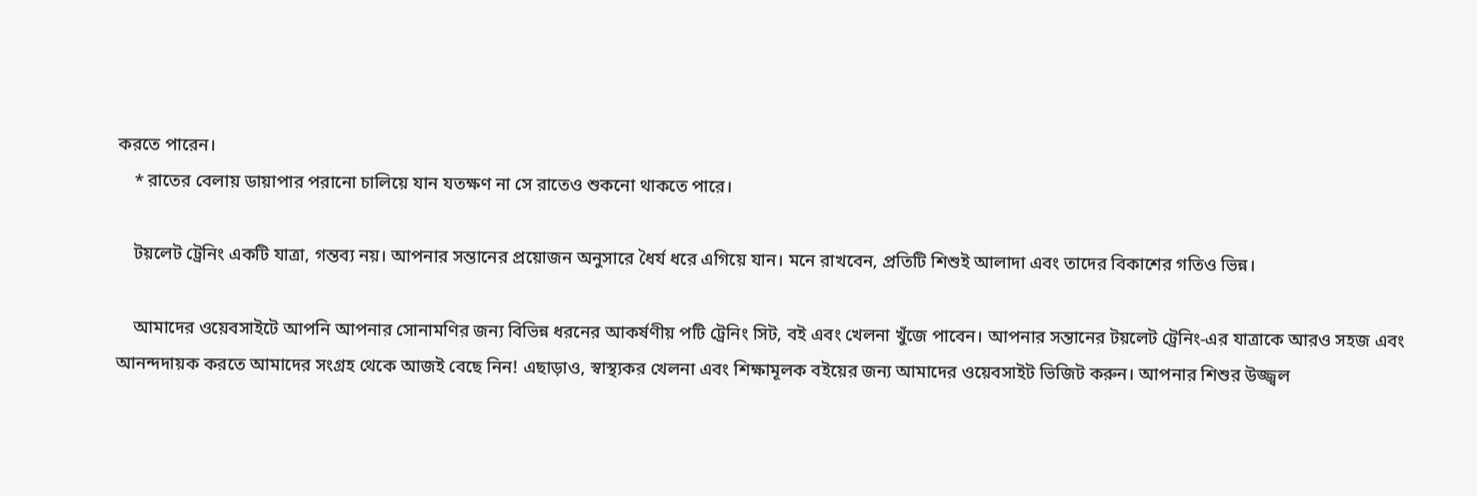করতে পারেন।
    * রাতের বেলায় ডায়াপার পরানো চালিয়ে যান যতক্ষণ না সে রাতেও শুকনো থাকতে পারে।

    টয়লেট ট্রেনিং একটি যাত্রা, গন্তব্য নয়। আপনার সন্তানের প্রয়োজন অনুসারে ধৈর্য ধরে এগিয়ে যান। মনে রাখবেন, প্রতিটি শিশুই আলাদা এবং তাদের বিকাশের গতিও ভিন্ন।

    আমাদের ওয়েবসাইটে আপনি আপনার সোনামণির জন্য বিভিন্ন ধরনের আকর্ষণীয় পটি ট্রেনিং সিট, বই এবং খেলনা খুঁজে পাবেন। আপনার সন্তানের টয়লেট ট্রেনিং-এর যাত্রাকে আরও সহজ এবং আনন্দদায়ক করতে আমাদের সংগ্রহ থেকে আজই বেছে নিন! এছাড়াও, স্বাস্থ্যকর খেলনা এবং শিক্ষামূলক বইয়ের জন্য আমাদের ওয়েবসাইট ভিজিট করুন। আপনার শিশুর উজ্জ্বল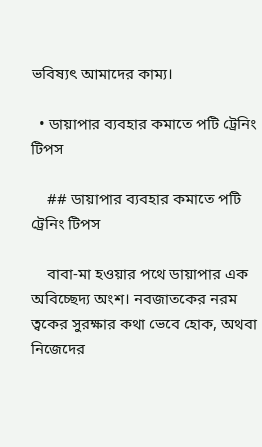ভবিষ্যৎ আমাদের কাম্য।

  • ডায়াপার ব্যবহার কমাতে পটি ট্রেনিং টিপস

    ## ডায়াপার ব্যবহার কমাতে পটি ট্রেনিং টিপস

    বাবা-মা হওয়ার পথে ডায়াপার এক অবিচ্ছেদ্য অংশ। নবজাতকের নরম ত্বকের সুরক্ষার কথা ভেবে হোক, অথবা নিজেদের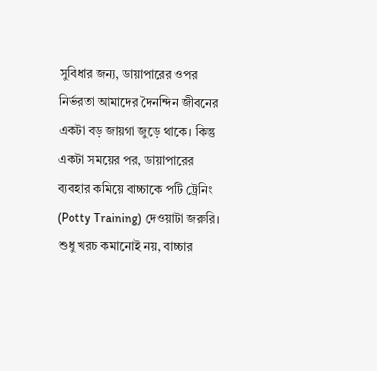সুবিধার জন্য, ডায়াপারের ওপর নির্ভরতা আমাদের দৈনন্দিন জীবনের একটা বড় জায়গা জুড়ে থাকে। কিন্তু একটা সময়ের পর, ডায়াপারের ব্যবহার কমিয়ে বাচ্চাকে পটি ট্রেনিং (Potty Training) দেওয়াটা জরুরি। শুধু খরচ কমানোই নয়, বাচ্চার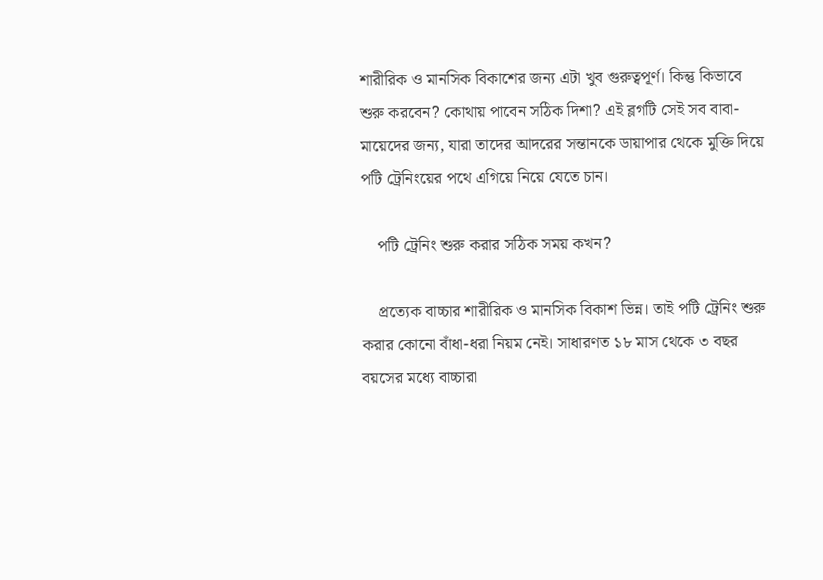শারীরিক ও মানসিক বিকাশের জন্য এটা খুব গুরুত্বপূর্ণ। কিন্তু কিভাবে শুরু করবেন? কোথায় পাবেন সঠিক দিশা? এই ব্লগটি সেই সব বাবা-মায়েদের জন্য, যারা তাদের আদরের সন্তানকে ডায়াপার থেকে মুক্তি দিয়ে পটি ট্রেনিংয়ের পথে এগিয়ে নিয়ে যেতে চান।

    পটি ট্রেনিং শুরু করার সঠিক সময় কখন?

    প্রত্যেক বাচ্চার শারীরিক ও মানসিক বিকাশ ভিন্ন। তাই পটি ট্রেনিং শুরু করার কোনো বাঁধা-ধরা নিয়ম নেই। সাধারণত ১৮ মাস থেকে ৩ বছর বয়সের মধ্যে বাচ্চারা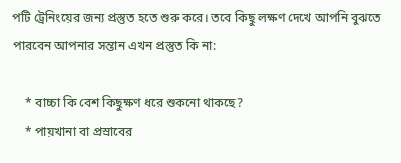পটি ট্রেনিংয়ের জন্য প্রস্তুত হতে শুরু করে। তবে কিছু লক্ষণ দেখে আপনি বুঝতে পারবেন আপনার সন্তান এখন প্রস্তুত কি না:

    * বাচ্চা কি বেশ কিছুক্ষণ ধরে শুকনো থাকছে?
    * পায়খানা বা প্রস্রাবের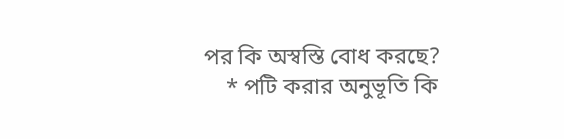পর কি অস্বস্তি বোধ করছে?
    * পটি করার অনুভূতি কি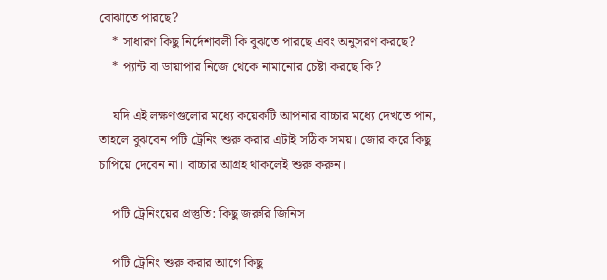বোঝাতে পারছে?
    * সাধারণ কিছু নির্দেশাবলী কি বুঝতে পারছে এবং অনুসরণ করছে?
    * প্যান্ট বা ডায়াপার নিজে থেকে নামানোর চেষ্টা করছে কি?

    যদি এই লক্ষণগুলোর মধ্যে কয়েকটি আপনার বাচ্চার মধ্যে দেখতে পান, তাহলে বুঝবেন পটি ট্রেনিং শুরু করার এটাই সঠিক সময়। জোর করে কিছু চাপিয়ে দেবেন না। বাচ্চার আগ্রহ থাকলেই শুরু করুন।

    পটি ট্রেনিংয়ের প্রস্তুতি: কিছু জরুরি জিনিস

    পটি ট্রেনিং শুরু করার আগে কিছু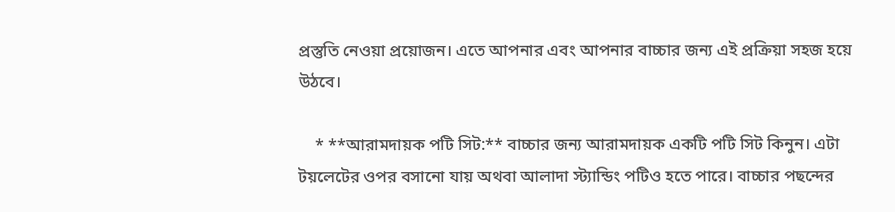প্রস্তুতি নেওয়া প্রয়োজন। এতে আপনার এবং আপনার বাচ্চার জন্য এই প্রক্রিয়া সহজ হয়ে উঠবে।

    * **আরামদায়ক পটি সিট:** বাচ্চার জন্য আরামদায়ক একটি পটি সিট কিনুন। এটা টয়লেটের ওপর বসানো যায় অথবা আলাদা স্ট্যান্ডিং পটিও হতে পারে। বাচ্চার পছন্দের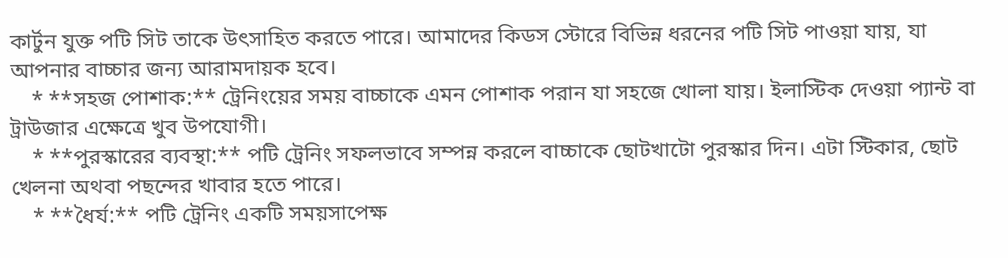কার্টুন যুক্ত পটি সিট তাকে উৎসাহিত করতে পারে। আমাদের কিডস স্টোরে বিভিন্ন ধরনের পটি সিট পাওয়া যায়, যা আপনার বাচ্চার জন্য আরামদায়ক হবে।
    * **সহজ পোশাক:** ট্রেনিংয়ের সময় বাচ্চাকে এমন পোশাক পরান যা সহজে খোলা যায়। ইলাস্টিক দেওয়া প্যান্ট বা ট্রাউজার এক্ষেত্রে খুব উপযোগী।
    * **পুরস্কারের ব্যবস্থা:** পটি ট্রেনিং সফলভাবে সম্পন্ন করলে বাচ্চাকে ছোটখাটো পুরস্কার দিন। এটা স্টিকার, ছোট খেলনা অথবা পছন্দের খাবার হতে পারে।
    * **ধৈর্য:** পটি ট্রেনিং একটি সময়সাপেক্ষ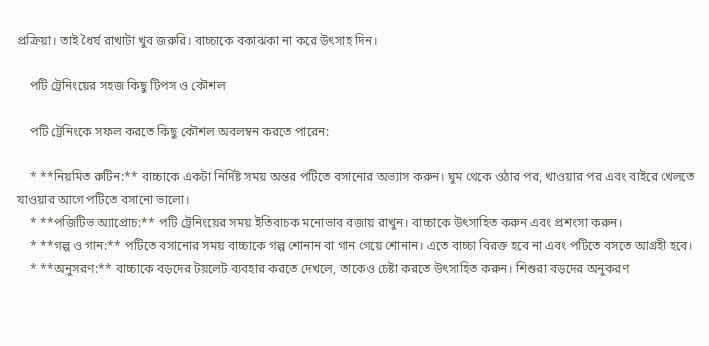প্রক্রিয়া। তাই ধৈর্য রাখাটা খুব জরুরি। বাচ্চাকে বকাঝকা না করে উৎসাহ দিন।

    পটি ট্রেনিংয়ের সহজ কিছু টিপস ও কৌশল

    পটি ট্রেনিংকে সফল করতে কিছু কৌশল অবলম্বন করতে পারেন:

    * **নিয়মিত রুটিন:** বাচ্চাকে একটা নির্দিষ্ট সময় অন্তর পটিতে বসানোর অভ্যাস করুন। ঘুম থেকে ওঠার পর, খাওয়ার পর এবং বাইরে খেলতে যাওয়ার আগে পটিতে বসানো ভালো।
    * **পজিটিভ অ্যাপ্রোচ:** পটি ট্রেনিংয়ের সময় ইতিবাচক মনোভাব বজায় রাখুন। বাচ্চাকে উৎসাহিত করুন এবং প্রশংসা করুন।
    * **গল্প ও গান:** পটিতে বসানোর সময় বাচ্চাকে গল্প শোনান বা গান গেয়ে শোনান। এতে বাচ্চা বিরক্ত হবে না এবং পটিতে বসতে আগ্রহী হবে।
    * **অনুসরণ:** বাচ্চাকে বড়দের টয়লেট ব্যবহার করতে দেখলে, তাকেও চেষ্টা করতে উৎসাহিত করুন। শিশুরা বড়দের অনুকরণ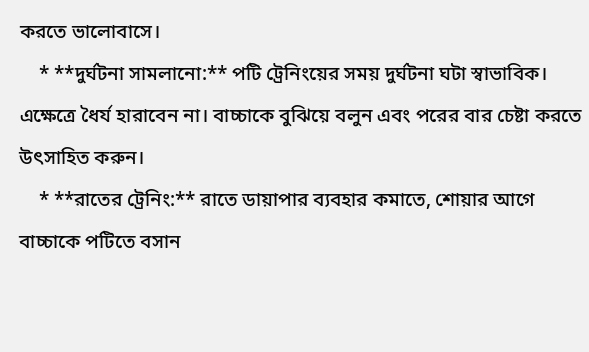করতে ভালোবাসে।
    * **দুর্ঘটনা সামলানো:** পটি ট্রেনিংয়ের সময় দুর্ঘটনা ঘটা স্বাভাবিক। এক্ষেত্রে ধৈর্য হারাবেন না। বাচ্চাকে বুঝিয়ে বলুন এবং পরের বার চেষ্টা করতে উৎসাহিত করুন।
    * **রাতের ট্রেনিং:** রাতে ডায়াপার ব্যবহার কমাতে, শোয়ার আগে বাচ্চাকে পটিতে বসান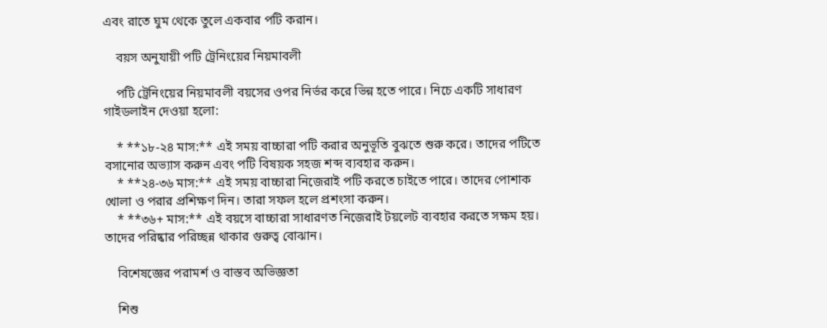এবং রাতে ঘুম থেকে তুলে একবার পটি করান।

    বয়স অনুযায়ী পটি ট্রেনিংয়ের নিয়মাবলী

    পটি ট্রেনিংয়ের নিয়মাবলী বয়সের ওপর নির্ভর করে ভিন্ন হতে পারে। নিচে একটি সাধারণ গাইডলাইন দেওয়া হলো:

    * **১৮-২৪ মাস:** এই সময় বাচ্চারা পটি করার অনুভূতি বুঝতে শুরু করে। তাদের পটিতে বসানোর অভ্যাস করুন এবং পটি বিষয়ক সহজ শব্দ ব্যবহার করুন।
    * **২৪-৩৬ মাস:** এই সময় বাচ্চারা নিজেরাই পটি করতে চাইতে পারে। তাদের পোশাক খোলা ও পরার প্রশিক্ষণ দিন। তারা সফল হলে প্রশংসা করুন।
    * **৩৬+ মাস:** এই বয়সে বাচ্চারা সাধারণত নিজেরাই টয়লেট ব্যবহার করতে সক্ষম হয়। তাদের পরিষ্কার পরিচ্ছন্ন থাকার গুরুত্ব বোঝান।

    বিশেষজ্ঞের পরামর্শ ও বাস্তব অভিজ্ঞতা

    শিশু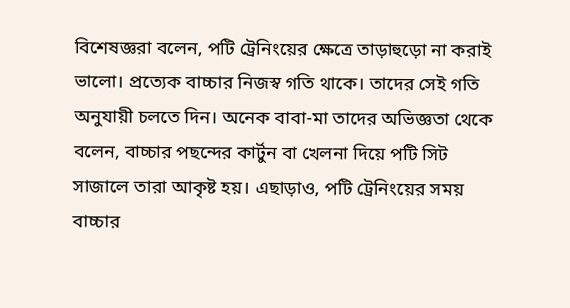বিশেষজ্ঞরা বলেন, পটি ট্রেনিংয়ের ক্ষেত্রে তাড়াহুড়ো না করাই ভালো। প্রত্যেক বাচ্চার নিজস্ব গতি থাকে। তাদের সেই গতি অনুযায়ী চলতে দিন। অনেক বাবা-মা তাদের অভিজ্ঞতা থেকে বলেন, বাচ্চার পছন্দের কার্টুন বা খেলনা দিয়ে পটি সিট সাজালে তারা আকৃষ্ট হয়। এছাড়াও, পটি ট্রেনিংয়ের সময় বাচ্চার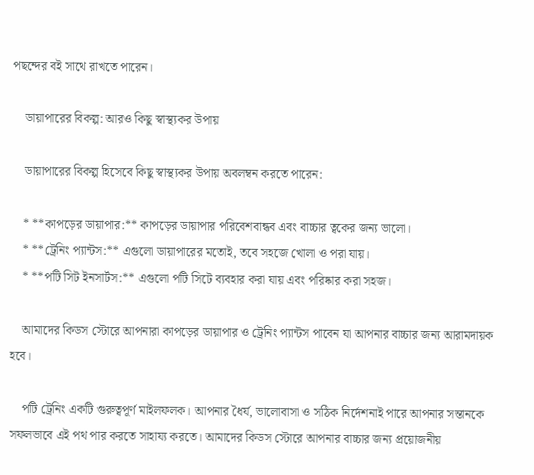পছন্দের বই সাথে রাখতে পারেন।

    ডায়াপারের বিকল্প: আরও কিছু স্বাস্থ্যকর উপায়

    ডায়াপারের বিকল্প হিসেবে কিছু স্বাস্থ্যকর উপায় অবলম্বন করতে পারেন:

    * **কাপড়ের ডায়াপার:** কাপড়ের ডায়াপার পরিবেশবান্ধব এবং বাচ্চার ত্বকের জন্য ভালো।
    * **ট্রেনিং প্যান্টস:** এগুলো ডায়াপারের মতোই, তবে সহজে খোলা ও পরা যায়।
    * **পটি সিট ইনসার্টস:** এগুলো পটি সিটে ব্যবহার করা যায় এবং পরিষ্কার করা সহজ।

    আমাদের কিডস স্টোরে আপনারা কাপড়ের ডায়াপার ও ট্রেনিং প্যান্টস পাবেন যা আপনার বাচ্চার জন্য আরামদায়ক হবে।

    পটি ট্রেনিং একটি গুরুত্বপূর্ণ মাইলফলক। আপনার ধৈর্য, ভালোবাসা ও সঠিক নির্দেশনাই পারে আপনার সন্তানকে সফলভাবে এই পথ পার করতে সাহায্য করতে। আমাদের কিডস স্টোরে আপনার বাচ্চার জন্য প্রয়োজনীয়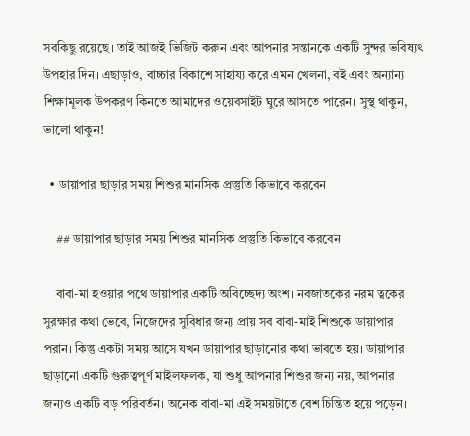সবকিছু রয়েছে। তাই আজই ভিজিট করুন এবং আপনার সন্তানকে একটি সুন্দর ভবিষ্যৎ উপহার দিন। এছাড়াও, বাচ্চার বিকাশে সাহায্য করে এমন খেলনা, বই এবং অন্যান্য শিক্ষামূলক উপকরণ কিনতে আমাদের ওয়েবসাইট ঘুরে আসতে পারেন। সুস্থ থাকুন, ভালো থাকুন!

  • ডায়াপার ছাড়ার সময় শিশুর মানসিক প্রস্তুতি কিভাবে করবেন

    ## ডায়াপার ছাড়ার সময় শিশুর মানসিক প্রস্তুতি কিভাবে করবেন

    বাবা-মা হওয়ার পথে ডায়াপার একটি অবিচ্ছেদ্য অংশ। নবজাতকের নরম ত্বকের সুরক্ষার কথা ভেবে, নিজেদের সুবিধার জন্য প্রায় সব বাবা-মাই শিশুকে ডায়াপার পরান। কিন্তু একটা সময় আসে যখন ডায়াপার ছাড়ানোর কথা ভাবতে হয়। ডায়াপার ছাড়ানো একটি গুরুত্বপূর্ণ মাইলফলক, যা শুধু আপনার শিশুর জন্য নয়, আপনার জন্যও একটি বড় পরিবর্তন। অনেক বাবা-মা এই সময়টাতে বেশ চিন্তিত হয়ে পড়েন।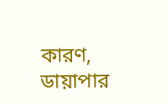কারণ, ডায়াপার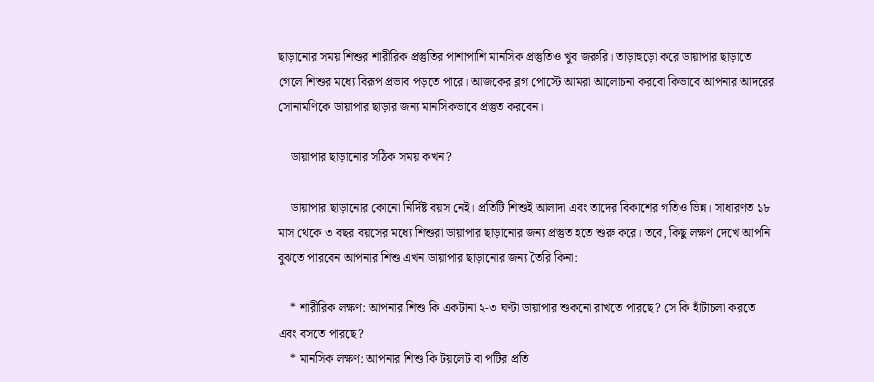ছাড়ানোর সময় শিশুর শারীরিক প্রস্তুতির পাশাপাশি মানসিক প্রস্তুতিও খুব জরুরি। তাড়াহুড়ো করে ডায়াপার ছাড়াতে গেলে শিশুর মধ্যে বিরূপ প্রভাব পড়তে পারে। আজকের ব্লগ পোস্টে আমরা আলোচনা করবো কিভাবে আপনার আদরের সোনামণিকে ডায়াপার ছাড়ার জন্য মানসিকভাবে প্রস্তুত করবেন।

    ডায়াপার ছাড়ানোর সঠিক সময় কখন?

    ডায়াপার ছাড়ানোর কোনো নির্দিষ্ট বয়স নেই। প্রতিটি শিশুই আলাদা এবং তাদের বিকাশের গতিও ভিন্ন। সাধারণত ১৮ মাস থেকে ৩ বছর বয়সের মধ্যে শিশুরা ডায়াপার ছাড়ানোর জন্য প্রস্তুত হতে শুরু করে। তবে, কিছু লক্ষণ দেখে আপনি বুঝতে পারবেন আপনার শিশু এখন ডায়াপার ছাড়ানোর জন্য তৈরি কিনা:

    * শারীরিক লক্ষণ: আপনার শিশু কি একটানা ২-৩ ঘণ্টা ডায়াপার শুকনো রাখতে পারছে? সে কি হাঁটাচলা করতে এবং বসতে পারছে?
    * মানসিক লক্ষণ: আপনার শিশু কি টয়লেট বা পটির প্রতি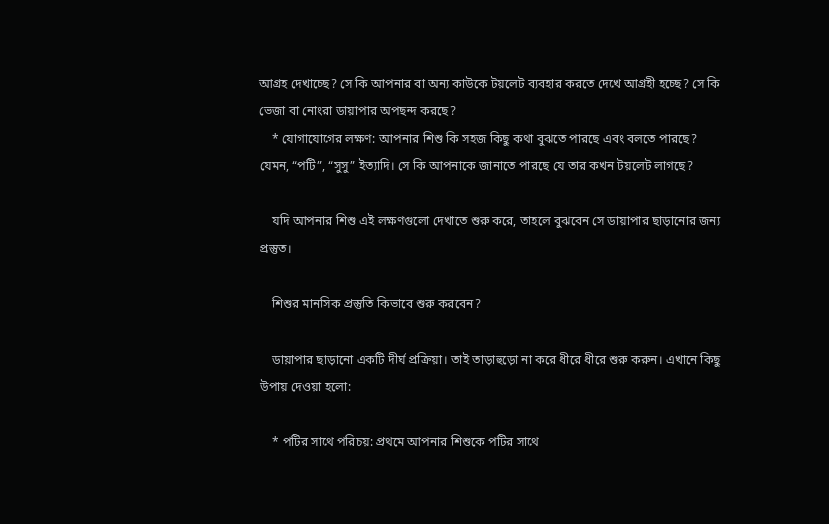আগ্রহ দেখাচ্ছে? সে কি আপনার বা অন্য কাউকে টয়লেট ব্যবহার করতে দেখে আগ্রহী হচ্ছে? সে কি ভেজা বা নোংরা ডায়াপার অপছন্দ করছে?
    * যোগাযোগের লক্ষণ: আপনার শিশু কি সহজ কিছু কথা বুঝতে পারছে এবং বলতে পারছে? যেমন, “পটি”, “সুসু” ইত্যাদি। সে কি আপনাকে জানাতে পারছে যে তার কখন টয়লেট লাগছে?

    যদি আপনার শিশু এই লক্ষণগুলো দেখাতে শুরু করে, তাহলে বুঝবেন সে ডায়াপার ছাড়ানোর জন্য প্রস্তুত।

    শিশুর মানসিক প্রস্তুতি কিভাবে শুরু করবেন?

    ডায়াপার ছাড়ানো একটি দীর্ঘ প্রক্রিয়া। তাই তাড়াহুড়ো না করে ধীরে ধীরে শুরু করুন। এখানে কিছু উপায় দেওয়া হলো:

    * পটির সাথে পরিচয়: প্রথমে আপনার শিশুকে পটির সাথে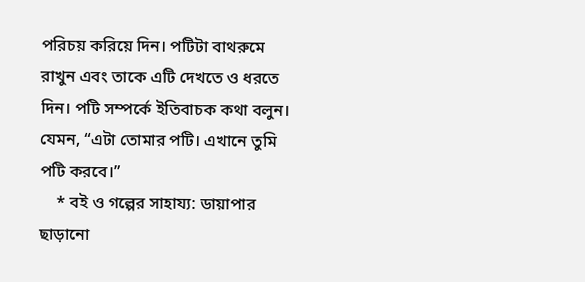পরিচয় করিয়ে দিন। পটিটা বাথরুমে রাখুন এবং তাকে এটি দেখতে ও ধরতে দিন। পটি সম্পর্কে ইতিবাচক কথা বলুন। যেমন, “এটা তোমার পটি। এখানে তুমি পটি করবে।”
    * বই ও গল্পের সাহায্য: ডায়াপার ছাড়ানো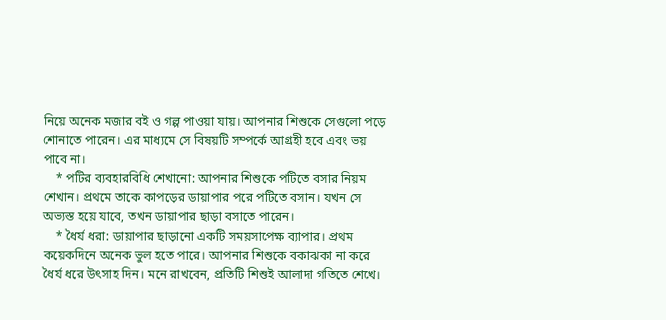নিয়ে অনেক মজার বই ও গল্প পাওয়া যায়। আপনার শিশুকে সেগুলো পড়ে শোনাতে পারেন। এর মাধ্যমে সে বিষয়টি সম্পর্কে আগ্রহী হবে এবং ভয় পাবে না।
    * পটির ব্যবহারবিধি শেখানো: আপনার শিশুকে পটিতে বসার নিয়ম শেখান। প্রথমে তাকে কাপড়ের ডায়াপার পরে পটিতে বসান। যখন সে অভ্যস্ত হয়ে যাবে, তখন ডায়াপার ছাড়া বসাতে পারেন।
    * ধৈর্য ধরা: ডায়াপার ছাড়ানো একটি সময়সাপেক্ষ ব্যাপার। প্রথম কয়েকদিনে অনেক ভুল হতে পারে। আপনার শিশুকে বকাঝকা না করে ধৈর্য ধরে উৎসাহ দিন। মনে রাখবেন, প্রতিটি শিশুই আলাদা গতিতে শেখে।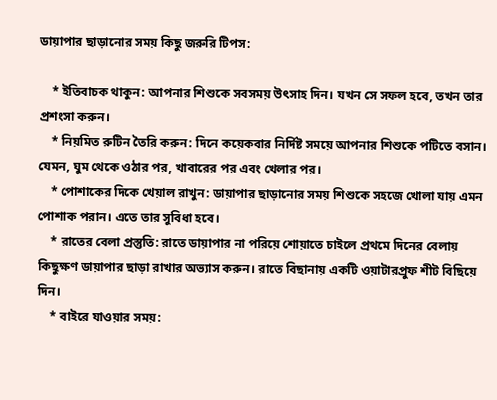ডায়াপার ছাড়ানোর সময় কিছু জরুরি টিপস:

    * ইতিবাচক থাকুন: আপনার শিশুকে সবসময় উৎসাহ দিন। যখন সে সফল হবে, তখন তার প্রশংসা করুন।
    * নিয়মিত রুটিন তৈরি করুন: দিনে কয়েকবার নির্দিষ্ট সময়ে আপনার শিশুকে পটিতে বসান। যেমন, ঘুম থেকে ওঠার পর, খাবারের পর এবং খেলার পর।
    * পোশাকের দিকে খেয়াল রাখুন: ডায়াপার ছাড়ানোর সময় শিশুকে সহজে খোলা যায় এমন পোশাক পরান। এতে তার সুবিধা হবে।
    * রাতের বেলা প্রস্তুতি: রাতে ডায়াপার না পরিয়ে শোয়াতে চাইলে প্রথমে দিনের বেলায় কিছুক্ষণ ডায়াপার ছাড়া রাখার অভ্যাস করুন। রাতে বিছানায় একটি ওয়াটারপ্রুফ শীট বিছিয়ে দিন।
    * বাইরে যাওয়ার সময়: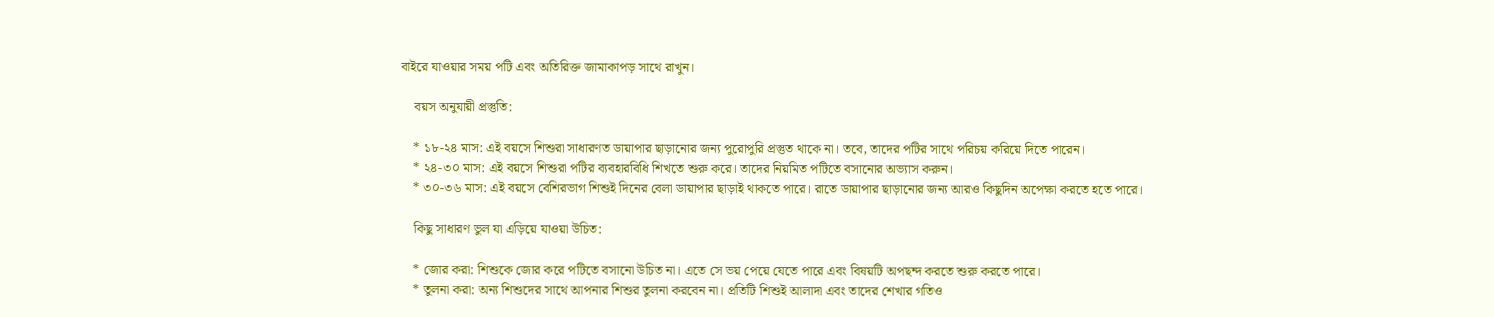বাইরে যাওয়ার সময় পটি এবং অতিরিক্ত জামাকাপড় সাথে রাখুন।

    বয়স অনুযায়ী প্রস্তুতি:

    * ১৮-২৪ মাস: এই বয়সে শিশুরা সাধারণত ডায়াপার ছাড়ানোর জন্য পুরোপুরি প্রস্তুত থাকে না। তবে, তাদের পটির সাথে পরিচয় করিয়ে দিতে পারেন।
    * ২৪-৩০ মাস: এই বয়সে শিশুরা পটির ব্যবহারবিধি শিখতে শুরু করে। তাদের নিয়মিত পটিতে বসানোর অভ্যাস করুন।
    * ৩০-৩৬ মাস: এই বয়সে বেশিরভাগ শিশুই দিনের বেলা ডায়াপার ছাড়াই থাকতে পারে। রাতে ডায়াপার ছাড়ানোর জন্য আরও কিছুদিন অপেক্ষা করতে হতে পারে।

    কিছু সাধারণ ভুল যা এড়িয়ে যাওয়া উচিত:

    * জোর করা: শিশুকে জোর করে পটিতে বসানো উচিত না। এতে সে ভয় পেয়ে যেতে পারে এবং বিষয়টি অপছন্দ করতে শুরু করতে পারে।
    * তুলনা করা: অন্য শিশুদের সাথে আপনার শিশুর তুলনা করবেন না। প্রতিটি শিশুই আলাদা এবং তাদের শেখার গতিও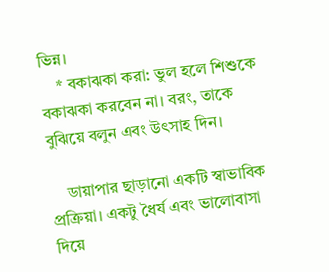ভিন্ন।
    * বকাঝকা করা: ভুল হলে শিশুকে বকাঝকা করবেন না। বরং, তাকে বুঝিয়ে বলুন এবং উৎসাহ দিন।

    ডায়াপার ছাড়ানো একটি স্বাভাবিক প্রক্রিয়া। একটু ধৈর্য এবং ভালোবাসা দিয়ে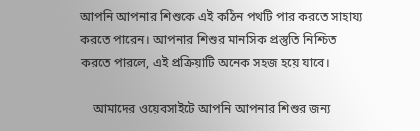আপনি আপনার শিশুকে এই কঠিন পথটি পার করতে সাহায্য করতে পারেন। আপনার শিশুর মানসিক প্রস্তুতি নিশ্চিত করতে পারলে, এই প্রক্রিয়াটি অনেক সহজ হয়ে যাবে।

    আমাদের ওয়েবসাইটে আপনি আপনার শিশুর জন্য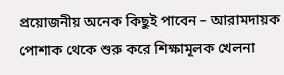প্রয়োজনীয় অনেক কিছুই পাবেন – আরামদায়ক পোশাক থেকে শুরু করে শিক্ষামূলক খেলনা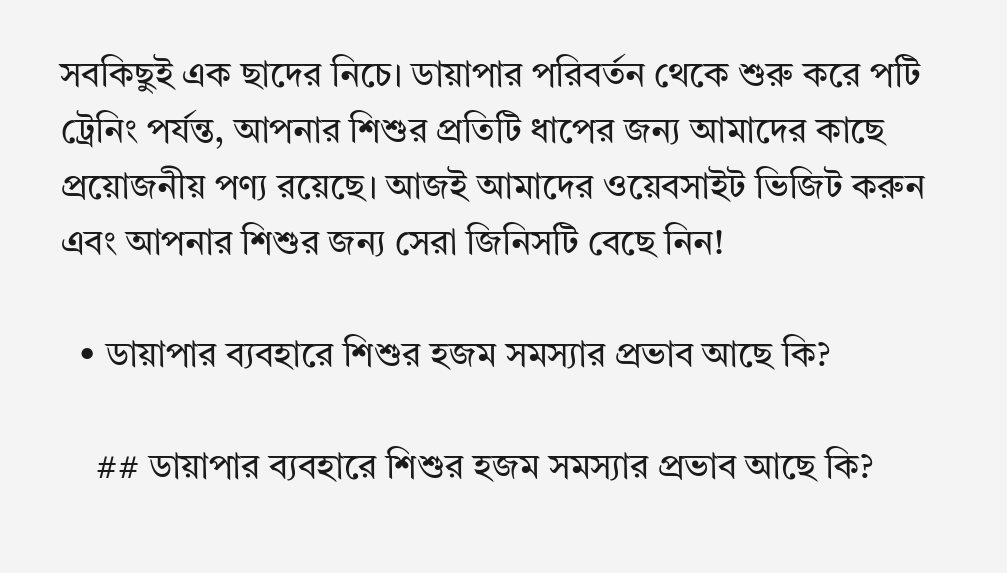সবকিছুই এক ছাদের নিচে। ডায়াপার পরিবর্তন থেকে শুরু করে পটি ট্রেনিং পর্যন্ত, আপনার শিশুর প্রতিটি ধাপের জন্য আমাদের কাছে প্রয়োজনীয় পণ্য রয়েছে। আজই আমাদের ওয়েবসাইট ভিজিট করুন এবং আপনার শিশুর জন্য সেরা জিনিসটি বেছে নিন!

  • ডায়াপার ব্যবহারে শিশুর হজম সমস্যার প্রভাব আছে কি?

    ## ডায়াপার ব্যবহারে শিশুর হজম সমস্যার প্রভাব আছে কি?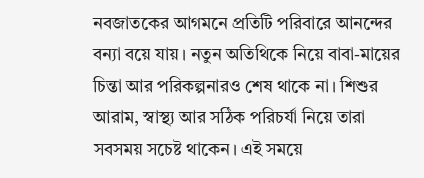নবজাতকের আগমনে প্রতিটি পরিবারে আনন্দের বন্যা বয়ে যায়। নতুন অতিথিকে নিয়ে বাবা-মায়ের চিন্তা আর পরিকল্পনারও শেষ থাকে না। শিশুর আরাম, স্বাস্থ্য আর সঠিক পরিচর্যা নিয়ে তারা সবসময় সচেষ্ট থাকেন। এই সময়ে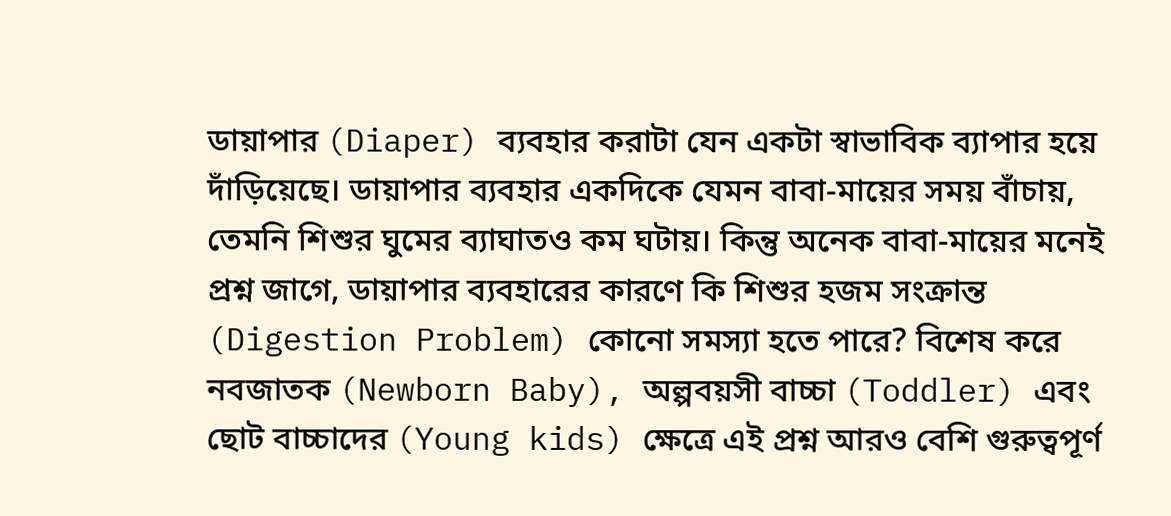ডায়াপার (Diaper) ব্যবহার করাটা যেন একটা স্বাভাবিক ব্যাপার হয়ে দাঁড়িয়েছে। ডায়াপার ব্যবহার একদিকে যেমন বাবা-মায়ের সময় বাঁচায়, তেমনি শিশুর ঘুমের ব্যাঘাতও কম ঘটায়। কিন্তু অনেক বাবা-মায়ের মনেই প্রশ্ন জাগে, ডায়াপার ব্যবহারের কারণে কি শিশুর হজম সংক্রান্ত (Digestion Problem) কোনো সমস্যা হতে পারে? বিশেষ করে নবজাতক (Newborn Baby), অল্পবয়সী বাচ্চা (Toddler) এবং ছোট বাচ্চাদের (Young kids) ক্ষেত্রে এই প্রশ্ন আরও বেশি গুরুত্বপূর্ণ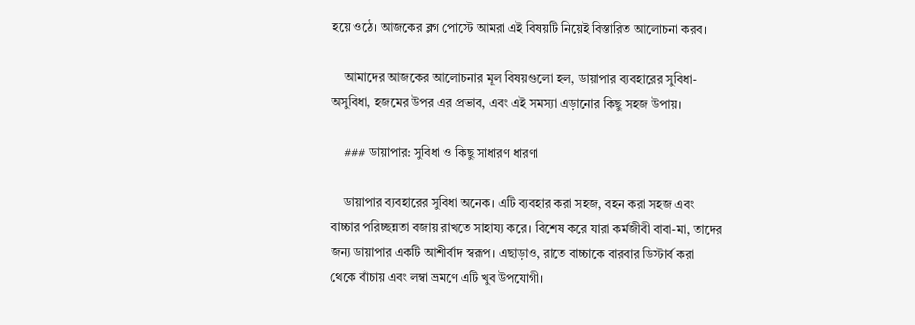হয়ে ওঠে। আজকের ব্লগ পোস্টে আমরা এই বিষয়টি নিয়েই বিস্তারিত আলোচনা করব।

    আমাদের আজকের আলোচনার মূল বিষয়গুলো হল, ডায়াপার ব্যবহারের সুবিধা-অসুবিধা, হজমের উপর এর প্রভাব, এবং এই সমস্যা এড়ানোর কিছু সহজ উপায়।

    ### ডায়াপার: সুবিধা ও কিছু সাধারণ ধারণা

    ডায়াপার ব্যবহারের সুবিধা অনেক। এটি ব্যবহার করা সহজ, বহন করা সহজ এবং বাচ্চার পরিচ্ছন্নতা বজায় রাখতে সাহায্য করে। বিশেষ করে যারা কর্মজীবী বাবা-মা, তাদের জন্য ডায়াপার একটি আশীর্বাদ স্বরূপ। এছাড়াও, রাতে বাচ্চাকে বারবার ডিস্টার্ব করা থেকে বাঁচায় এবং লম্বা ভ্রমণে এটি খুব উপযোগী।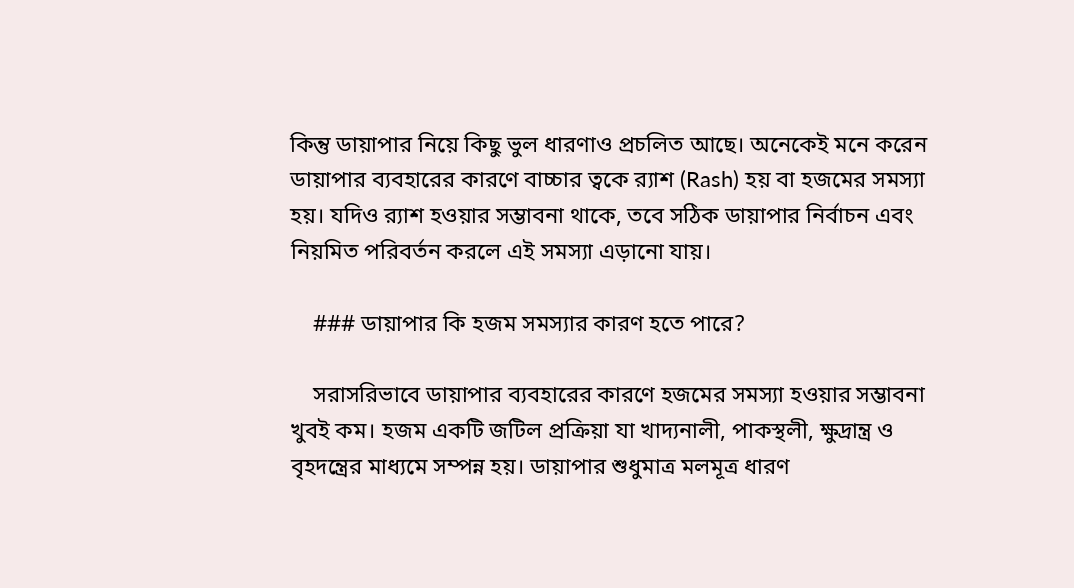কিন্তু ডায়াপার নিয়ে কিছু ভুল ধারণাও প্রচলিত আছে। অনেকেই মনে করেন ডায়াপার ব্যবহারের কারণে বাচ্চার ত্বকে র‍্যাশ (Rash) হয় বা হজমের সমস্যা হয়। যদিও র‍্যাশ হওয়ার সম্ভাবনা থাকে, তবে সঠিক ডায়াপার নির্বাচন এবং নিয়মিত পরিবর্তন করলে এই সমস্যা এড়ানো যায়।

    ### ডায়াপার কি হজম সমস্যার কারণ হতে পারে?

    সরাসরিভাবে ডায়াপার ব্যবহারের কারণে হজমের সমস্যা হওয়ার সম্ভাবনা খুবই কম। হজম একটি জটিল প্রক্রিয়া যা খাদ্যনালী, পাকস্থলী, ক্ষুদ্রান্ত্র ও বৃহদন্ত্রের মাধ্যমে সম্পন্ন হয়। ডায়াপার শুধুমাত্র মলমূত্র ধারণ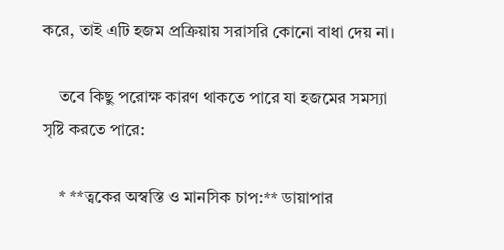করে, তাই এটি হজম প্রক্রিয়ায় সরাসরি কোনো বাধা দেয় না।

    তবে কিছু পরোক্ষ কারণ থাকতে পারে যা হজমের সমস্যা সৃষ্টি করতে পারে:

    * **ত্বকের অস্বস্তি ও মানসিক চাপ:** ডায়াপার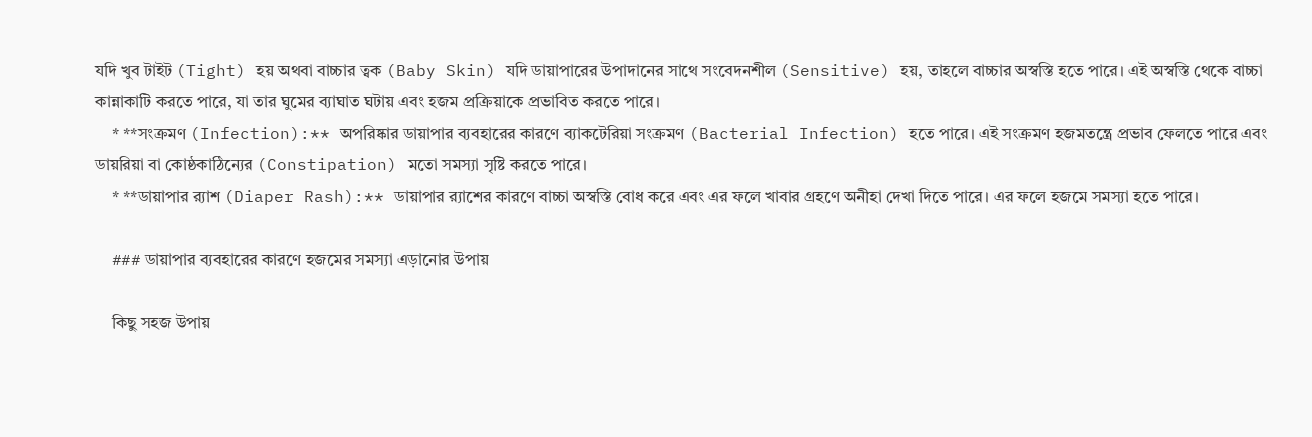যদি খুব টাইট (Tight) হয় অথবা বাচ্চার ত্বক (Baby Skin) যদি ডায়াপারের উপাদানের সাথে সংবেদনশীল (Sensitive) হয়, তাহলে বাচ্চার অস্বস্তি হতে পারে। এই অস্বস্তি থেকে বাচ্চা কান্নাকাটি করতে পারে, যা তার ঘুমের ব্যাঘাত ঘটায় এবং হজম প্রক্রিয়াকে প্রভাবিত করতে পারে।
    * **সংক্রমণ (Infection):** অপরিষ্কার ডায়াপার ব্যবহারের কারণে ব্যাকটেরিয়া সংক্রমণ (Bacterial Infection) হতে পারে। এই সংক্রমণ হজমতন্ত্রে প্রভাব ফেলতে পারে এবং ডায়রিয়া বা কোষ্ঠকাঠিন্যের (Constipation) মতো সমস্যা সৃষ্টি করতে পারে।
    * **ডায়াপার র‍্যাশ (Diaper Rash):** ডায়াপার র‍্যাশের কারণে বাচ্চা অস্বস্তি বোধ করে এবং এর ফলে খাবার গ্রহণে অনীহা দেখা দিতে পারে। এর ফলে হজমে সমস্যা হতে পারে।

    ### ডায়াপার ব্যবহারের কারণে হজমের সমস্যা এড়ানোর উপায়

    কিছু সহজ উপায়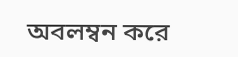অবলম্বন করে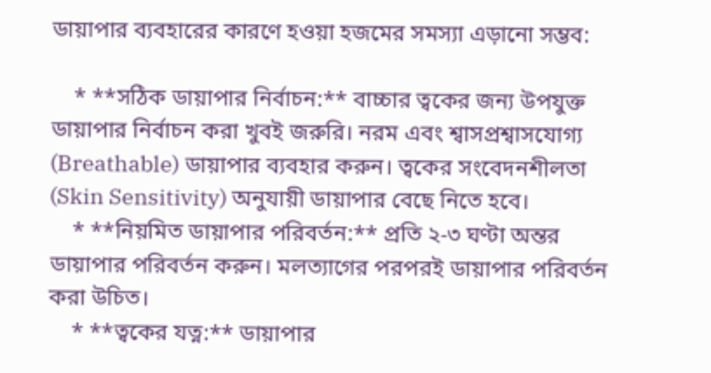ডায়াপার ব্যবহারের কারণে হওয়া হজমের সমস্যা এড়ানো সম্ভব:

    * **সঠিক ডায়াপার নির্বাচন:** বাচ্চার ত্বকের জন্য উপযুক্ত ডায়াপার নির্বাচন করা খুবই জরুরি। নরম এবং শ্বাসপ্রশ্বাসযোগ্য (Breathable) ডায়াপার ব্যবহার করুন। ত্বকের সংবেদনশীলতা (Skin Sensitivity) অনুযায়ী ডায়াপার বেছে নিতে হবে।
    * **নিয়মিত ডায়াপার পরিবর্তন:** প্রতি ২-৩ ঘণ্টা অন্তর ডায়াপার পরিবর্তন করুন। মলত্যাগের পরপরই ডায়াপার পরিবর্তন করা উচিত।
    * **ত্বকের যত্ন:** ডায়াপার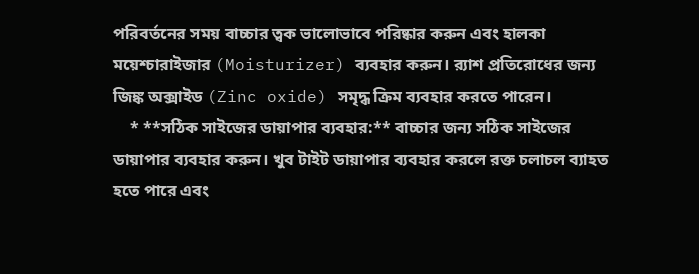পরিবর্তনের সময় বাচ্চার ত্বক ভালোভাবে পরিষ্কার করুন এবং হালকা ময়েশ্চারাইজার (Moisturizer) ব্যবহার করুন। র‍্যাশ প্রতিরোধের জন্য জিঙ্ক অক্সাইড (Zinc oxide) সমৃদ্ধ ক্রিম ব্যবহার করতে পারেন।
    * **সঠিক সাইজের ডায়াপার ব্যবহার:** বাচ্চার জন্য সঠিক সাইজের ডায়াপার ব্যবহার করুন। খুব টাইট ডায়াপার ব্যবহার করলে রক্ত চলাচল ব্যাহত হতে পারে এবং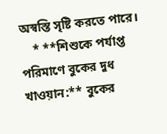অস্বস্তি সৃষ্টি করতে পারে।
    * **শিশুকে পর্যাপ্ত পরিমাণে বুকের দুধ খাওয়ান:** বুকের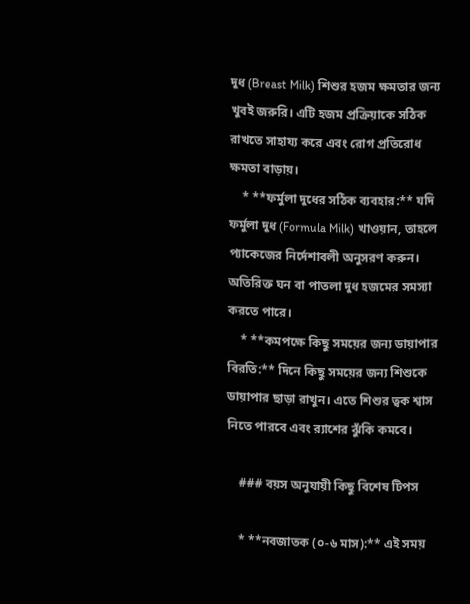দুধ (Breast Milk) শিশুর হজম ক্ষমতার জন্য খুবই জরুরি। এটি হজম প্রক্রিয়াকে সঠিক রাখতে সাহায্য করে এবং রোগ প্রতিরোধ ক্ষমতা বাড়ায়।
    * **ফর্মুলা দুধের সঠিক ব্যবহার:** যদি ফর্মুলা দুধ (Formula Milk) খাওয়ান, তাহলে প্যাকেজের নির্দেশাবলী অনুসরণ করুন। অতিরিক্ত ঘন বা পাতলা দুধ হজমের সমস্যা করতে পারে।
    * **কমপক্ষে কিছু সময়ের জন্য ডায়াপার বিরতি:** দিনে কিছু সময়ের জন্য শিশুকে ডায়াপার ছাড়া রাখুন। এতে শিশুর ত্বক শ্বাস নিতে পারবে এবং র‍্যাশের ঝুঁকি কমবে।

    ### বয়স অনুযায়ী কিছু বিশেষ টিপস

    * **নবজাতক (০-৬ মাস):** এই সময়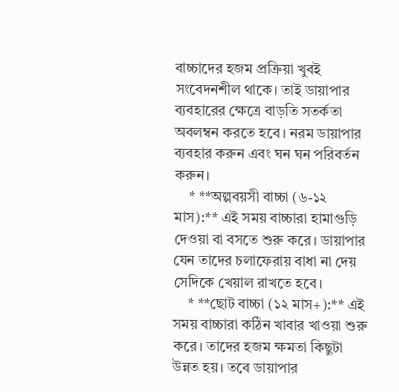বাচ্চাদের হজম প্রক্রিয়া খুবই সংবেদনশীল থাকে। তাই ডায়াপার ব্যবহারের ক্ষেত্রে বাড়তি সতর্কতা অবলম্বন করতে হবে। নরম ডায়াপার ব্যবহার করুন এবং ঘন ঘন পরিবর্তন করুন।
    * **অল্পবয়সী বাচ্চা (৬-১২ মাস):** এই সময় বাচ্চারা হামাগুড়ি দেওয়া বা বসতে শুরু করে। ডায়াপার যেন তাদের চলাফেরায় বাধা না দেয় সেদিকে খেয়াল রাখতে হবে।
    * **ছোট বাচ্চা (১২ মাস+):** এই সময় বাচ্চারা কঠিন খাবার খাওয়া শুরু করে। তাদের হজম ক্ষমতা কিছুটা উন্নত হয়। তবে ডায়াপার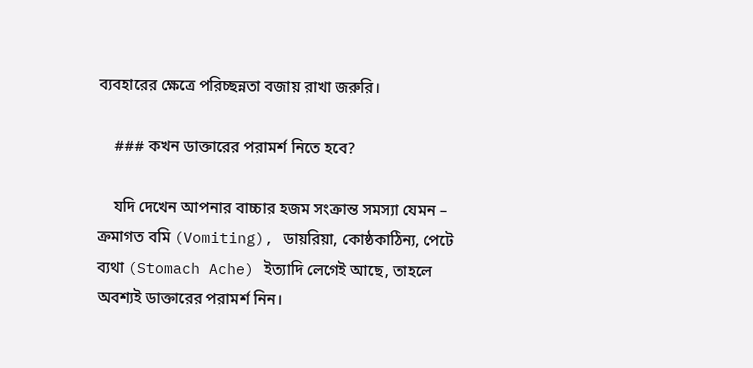ব্যবহারের ক্ষেত্রে পরিচ্ছন্নতা বজায় রাখা জরুরি।

    ### কখন ডাক্তারের পরামর্শ নিতে হবে?

    যদি দেখেন আপনার বাচ্চার হজম সংক্রান্ত সমস্যা যেমন – ক্রমাগত বমি (Vomiting), ডায়রিয়া, কোষ্ঠকাঠিন্য, পেটে ব্যথা (Stomach Ache) ইত্যাদি লেগেই আছে, তাহলে অবশ্যই ডাক্তারের পরামর্শ নিন।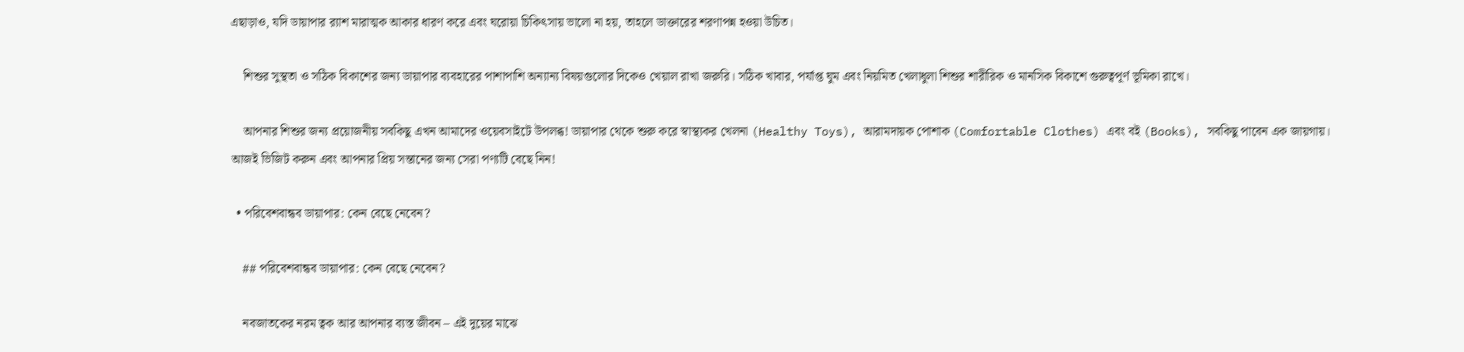এছাড়াও, যদি ডায়াপার র‍্যাশ মারাত্মক আকার ধারণ করে এবং ঘরোয়া চিকিৎসায় ভালো না হয়, তাহলে ডাক্তারের শরণাপন্ন হওয়া উচিত।

    শিশুর সুস্থতা ও সঠিক বিকাশের জন্য ডায়াপার ব্যবহারের পাশাপাশি অন্যান্য বিষয়গুলোর দিকেও খেয়াল রাখা জরুরি। সঠিক খাবার, পর্যাপ্ত ঘুম এবং নিয়মিত খেলাধুলা শিশুর শারীরিক ও মানসিক বিকাশে গুরুত্বপূর্ণ ভূমিকা রাখে।

    আপনার শিশুর জন্য প্রয়োজনীয় সবকিছু এখন আমাদের ওয়েবসাইটে উপলব্ধ! ডায়াপার থেকে শুরু করে স্বাস্থ্যকর খেলনা (Healthy Toys), আরামদায়ক পোশাক (Comfortable Clothes) এবং বই (Books), সবকিছু পাবেন এক জায়গায়। আজই ভিজিট করুন এবং আপনার প্রিয় সন্তানের জন্য সেরা পণ্যটি বেছে নিন!

  • পরিবেশবান্ধব ডায়াপার: কেন বেছে নেবেন?

    ## পরিবেশবান্ধব ডায়াপার: কেন বেছে নেবেন?

    নবজাতকের নরম ত্বক আর আপনার ব্যস্ত জীবন – এই দুয়ের মাঝে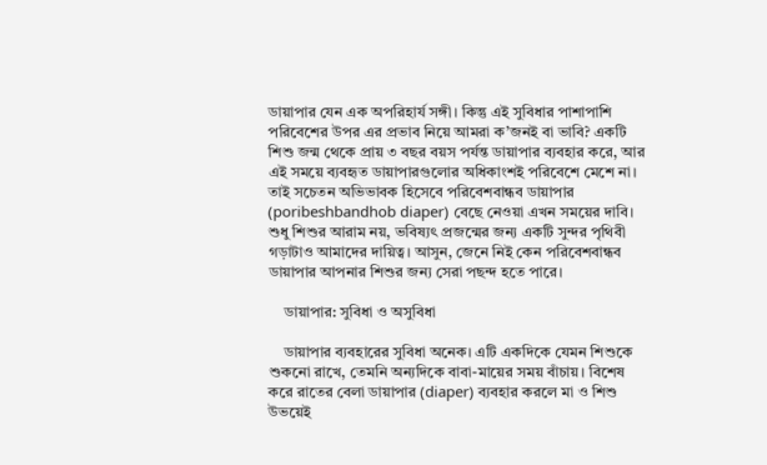ডায়াপার যেন এক অপরিহার্য সঙ্গী। কিন্তু এই সুবিধার পাশাপাশি পরিবেশের উপর এর প্রভাব নিয়ে আমরা ক’জনই বা ভাবি? একটি শিশু জন্ম থেকে প্রায় ৩ বছর বয়স পর্যন্ত ডায়াপার ব্যবহার করে, আর এই সময়ে ব্যবহৃত ডায়াপারগুলোর অধিকাংশই পরিবেশে মেশে না। তাই সচেতন অভিভাবক হিসেবে পরিবেশবান্ধব ডায়াপার (poribeshbandhob diaper) বেছে নেওয়া এখন সময়ের দাবি। শুধু শিশুর আরাম নয়, ভবিষ্যৎ প্রজন্মের জন্য একটি সুন্দর পৃথিবী গড়াটাও আমাদের দায়িত্ব। আসুন, জেনে নিই কেন পরিবেশবান্ধব ডায়াপার আপনার শিশুর জন্য সেরা পছন্দ হতে পারে।

    ডায়াপার: সুবিধা ও অসুবিধা

    ডায়াপার ব্যবহারের সুবিধা অনেক। এটি একদিকে যেমন শিশুকে শুকনো রাখে, তেমনি অন্যদিকে বাবা-মায়ের সময় বাঁচায়। বিশেষ করে রাতের বেলা ডায়াপার (diaper) ব্যবহার করলে মা ও শিশু উভয়েই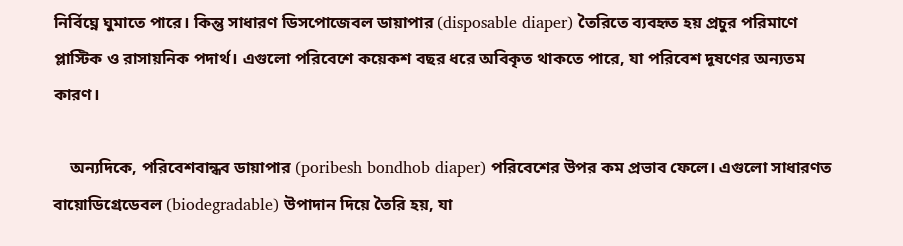নির্বিঘ্নে ঘুমাতে পারে। কিন্তু সাধারণ ডিসপোজেবল ডায়াপার (disposable diaper) তৈরিতে ব্যবহৃত হয় প্রচুর পরিমাণে প্লাস্টিক ও রাসায়নিক পদার্থ। এগুলো পরিবেশে কয়েকশ বছর ধরে অবিকৃত থাকতে পারে, যা পরিবেশ দূষণের অন্যতম কারণ।

    অন্যদিকে, পরিবেশবান্ধব ডায়াপার (poribesh bondhob diaper) পরিবেশের উপর কম প্রভাব ফেলে। এগুলো সাধারণত বায়োডিগ্রেডেবল (biodegradable) উপাদান দিয়ে তৈরি হয়, যা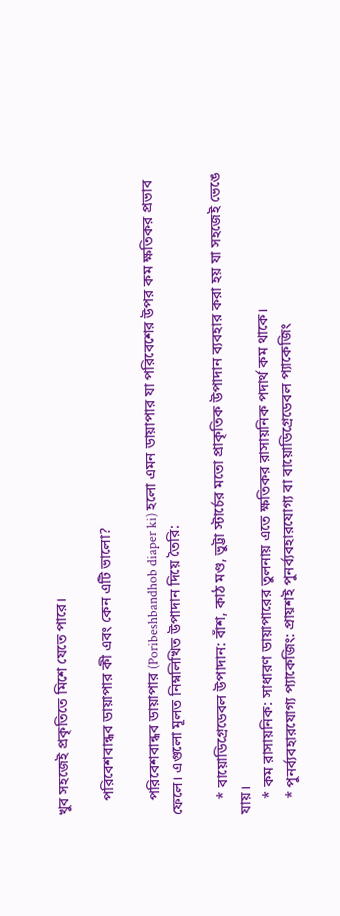খুব সহজেই প্রকৃতিতে মিশে যেতে পারে।

    পরিবেশবান্ধব ডায়াপার কী এবং কেন এটি ভালো?

    পরিবেশবান্ধব ডায়াপার (Poribeshbandhob diaper ki) হলো এমন ডায়াপার যা পরিবেশের উপর কম ক্ষতিকর প্রভাব ফেলে। এগুলো মূলত নিম্নলিখিত উপাদান দিয়ে তৈরি:

    * বায়োডিগ্রেডেবল উপাদান: বাঁশ, কাঠ মণ্ড, ভুট্টা স্টার্চের মতো প্রাকৃতিক উপাদান ব্যবহার করা হয় যা সহজেই ভেঙে যায়।
    * কম রাসায়নিক: সাধারণ ডায়াপারের তুলনায় এতে ক্ষতিকর রাসায়নিক পদার্থ কম থাকে।
    * পুনর্ব্যবহারযোগ্য প্যাকেজিং: প্রায়শই পুনর্ব্যবহারযোগ্য বা বায়োডিগ্রেডেবল প্যাকেজিং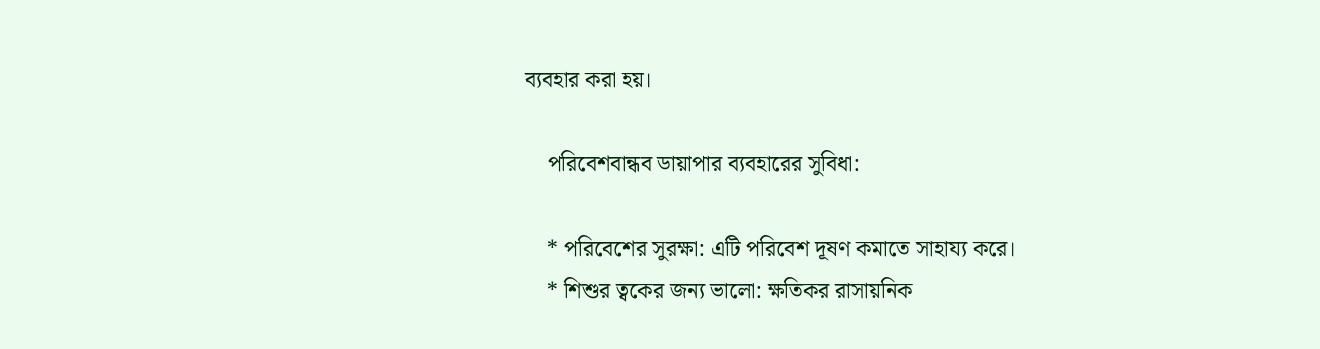ব্যবহার করা হয়।

    পরিবেশবান্ধব ডায়াপার ব্যবহারের সুবিধা:

    * পরিবেশের সুরক্ষা: এটি পরিবেশ দূষণ কমাতে সাহায্য করে।
    * শিশুর ত্বকের জন্য ভালো: ক্ষতিকর রাসায়নিক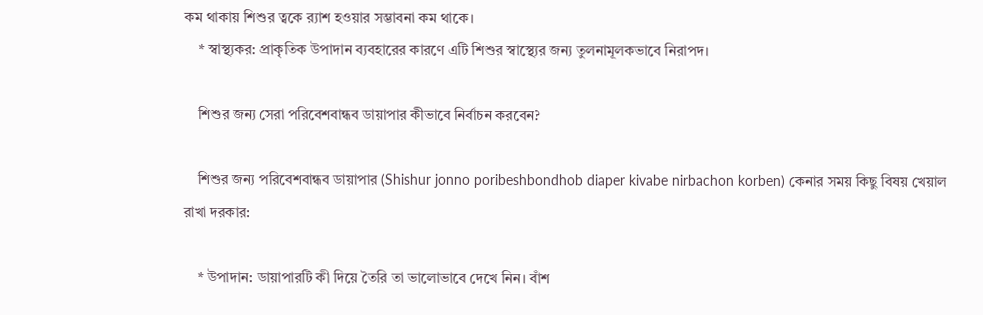কম থাকায় শিশুর ত্বকে র‍্যাশ হওয়ার সম্ভাবনা কম থাকে।
    * স্বাস্থ্যকর: প্রাকৃতিক উপাদান ব্যবহারের কারণে এটি শিশুর স্বাস্থ্যের জন্য তুলনামূলকভাবে নিরাপদ।

    শিশুর জন্য সেরা পরিবেশবান্ধব ডায়াপার কীভাবে নির্বাচন করবেন?

    শিশুর জন্য পরিবেশবান্ধব ডায়াপার (Shishur jonno poribeshbondhob diaper kivabe nirbachon korben) কেনার সময় কিছু বিষয় খেয়াল রাখা দরকার:

    * উপাদান: ডায়াপারটি কী দিয়ে তৈরি তা ভালোভাবে দেখে নিন। বাঁশ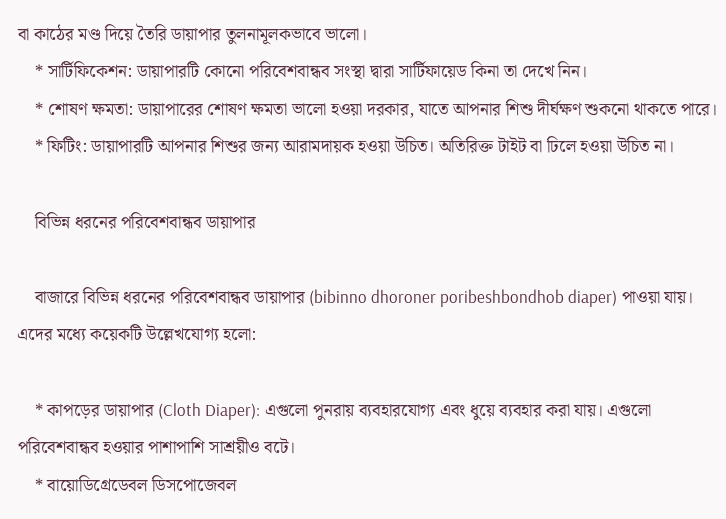বা কাঠের মণ্ড দিয়ে তৈরি ডায়াপার তুলনামূলকভাবে ভালো।
    * সার্টিফিকেশন: ডায়াপারটি কোনো পরিবেশবান্ধব সংস্থা দ্বারা সার্টিফায়েড কিনা তা দেখে নিন।
    * শোষণ ক্ষমতা: ডায়াপারের শোষণ ক্ষমতা ভালো হওয়া দরকার, যাতে আপনার শিশু দীর্ঘক্ষণ শুকনো থাকতে পারে।
    * ফিটিং: ডায়াপারটি আপনার শিশুর জন্য আরামদায়ক হওয়া উচিত। অতিরিক্ত টাইট বা ঢিলে হওয়া উচিত না।

    বিভিন্ন ধরনের পরিবেশবান্ধব ডায়াপার

    বাজারে বিভিন্ন ধরনের পরিবেশবান্ধব ডায়াপার (bibinno dhoroner poribeshbondhob diaper) পাওয়া যায়। এদের মধ্যে কয়েকটি উল্লেখযোগ্য হলো:

    * কাপড়ের ডায়াপার (Cloth Diaper): এগুলো পুনরায় ব্যবহারযোগ্য এবং ধুয়ে ব্যবহার করা যায়। এগুলো পরিবেশবান্ধব হওয়ার পাশাপাশি সাশ্রয়ীও বটে।
    * বায়োডিগ্রেডেবল ডিসপোজেবল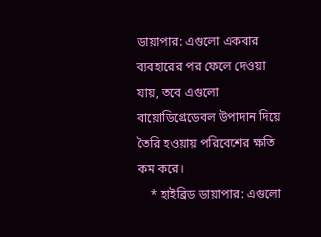ডায়াপার: এগুলো একবার ব্যবহারের পর ফেলে দেওয়া যায়, তবে এগুলো বায়োডিগ্রেডেবল উপাদান দিয়ে তৈরি হওয়ায় পরিবেশের ক্ষতি কম করে।
    * হাইব্রিড ডায়াপার: এগুলো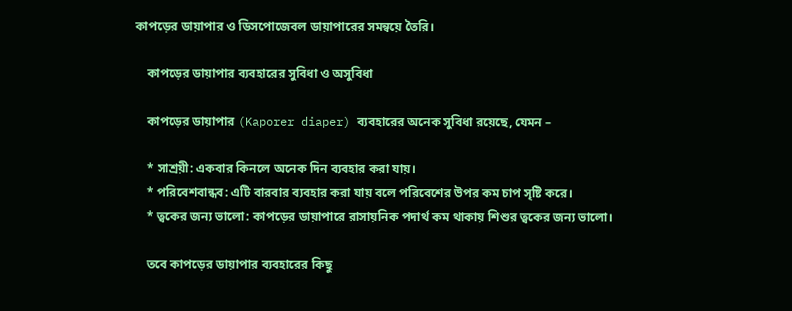কাপড়ের ডায়াপার ও ডিসপোজেবল ডায়াপারের সমন্বয়ে তৈরি।

    কাপড়ের ডায়াপার ব্যবহারের সুবিধা ও অসুবিধা

    কাপড়ের ডায়াপার (Kaporer diaper) ব্যবহারের অনেক সুবিধা রয়েছে, যেমন –

    * সাশ্রয়ী: একবার কিনলে অনেক দিন ব্যবহার করা যায়।
    * পরিবেশবান্ধব: এটি বারবার ব্যবহার করা যায় বলে পরিবেশের উপর কম চাপ সৃষ্টি করে।
    * ত্বকের জন্য ভালো: কাপড়ের ডায়াপারে রাসায়নিক পদার্থ কম থাকায় শিশুর ত্বকের জন্য ভালো।

    তবে কাপড়ের ডায়াপার ব্যবহারের কিছু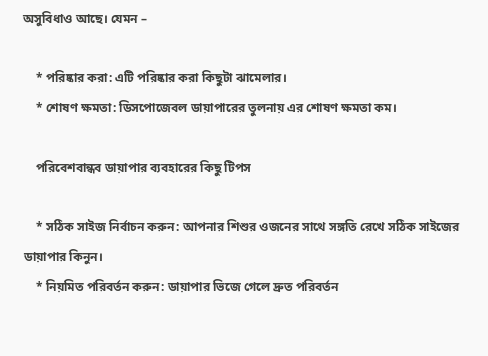অসুবিধাও আছে। যেমন –

    * পরিষ্কার করা: এটি পরিষ্কার করা কিছুটা ঝামেলার।
    * শোষণ ক্ষমতা: ডিসপোজেবল ডায়াপারের তুলনায় এর শোষণ ক্ষমতা কম।

    পরিবেশবান্ধব ডায়াপার ব্যবহারের কিছু টিপস

    * সঠিক সাইজ নির্বাচন করুন: আপনার শিশুর ওজনের সাথে সঙ্গতি রেখে সঠিক সাইজের ডায়াপার কিনুন।
    * নিয়মিত পরিবর্তন করুন: ডায়াপার ভিজে গেলে দ্রুত পরিবর্তন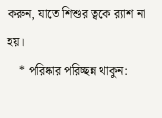করুন, যাতে শিশুর ত্বকে র‍্যাশ না হয়।
    * পরিষ্কার পরিচ্ছন্ন থাকুন: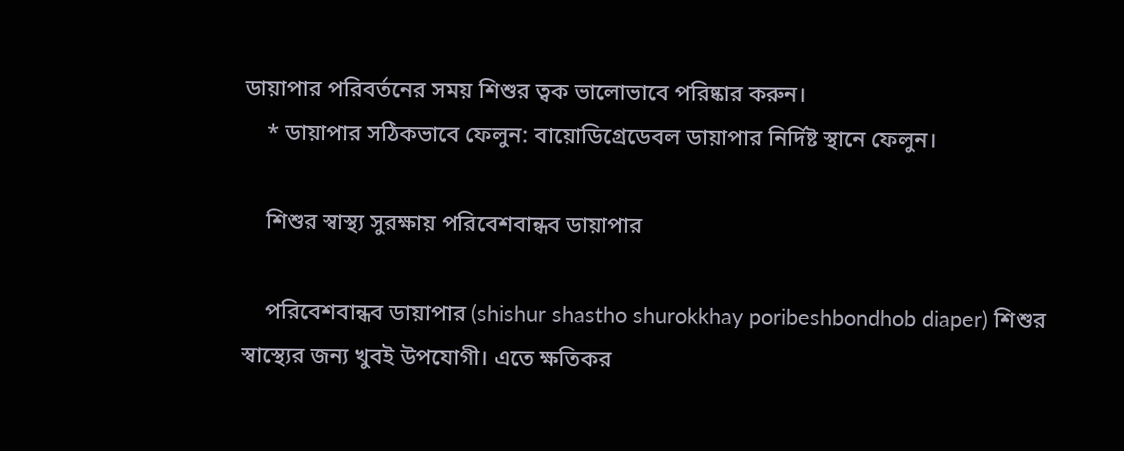ডায়াপার পরিবর্তনের সময় শিশুর ত্বক ভালোভাবে পরিষ্কার করুন।
    * ডায়াপার সঠিকভাবে ফেলুন: বায়োডিগ্রেডেবল ডায়াপার নির্দিষ্ট স্থানে ফেলুন।

    শিশুর স্বাস্থ্য সুরক্ষায় পরিবেশবান্ধব ডায়াপার

    পরিবেশবান্ধব ডায়াপার (shishur shastho shurokkhay poribeshbondhob diaper) শিশুর স্বাস্থ্যের জন্য খুবই উপযোগী। এতে ক্ষতিকর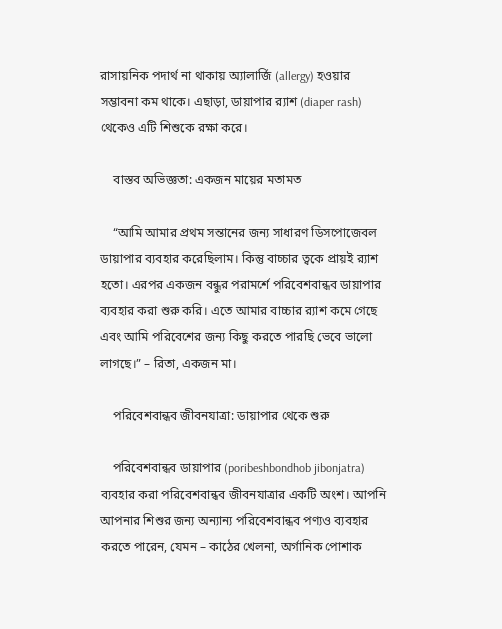রাসায়নিক পদার্থ না থাকায় অ্যালার্জি (allergy) হওয়ার সম্ভাবনা কম থাকে। এছাড়া, ডায়াপার র‍্যাশ (diaper rash) থেকেও এটি শিশুকে রক্ষা করে।

    বাস্তব অভিজ্ঞতা: একজন মায়ের মতামত

    “আমি আমার প্রথম সন্তানের জন্য সাধারণ ডিসপোজেবল ডায়াপার ব্যবহার করেছিলাম। কিন্তু বাচ্চার ত্বকে প্রায়ই র‍্যাশ হতো। এরপর একজন বন্ধুর পরামর্শে পরিবেশবান্ধব ডায়াপার ব্যবহার করা শুরু করি। এতে আমার বাচ্চার র‍্যাশ কমে গেছে এবং আমি পরিবেশের জন্য কিছু করতে পারছি ভেবে ভালো লাগছে।” – রিতা, একজন মা।

    পরিবেশবান্ধব জীবনযাত্রা: ডায়াপার থেকে শুরু

    পরিবেশবান্ধব ডায়াপার (poribeshbondhob jibonjatra) ব্যবহার করা পরিবেশবান্ধব জীবনযাত্রার একটি অংশ। আপনি আপনার শিশুর জন্য অন্যান্য পরিবেশবান্ধব পণ্যও ব্যবহার করতে পারেন, যেমন – কাঠের খেলনা, অর্গানিক পোশাক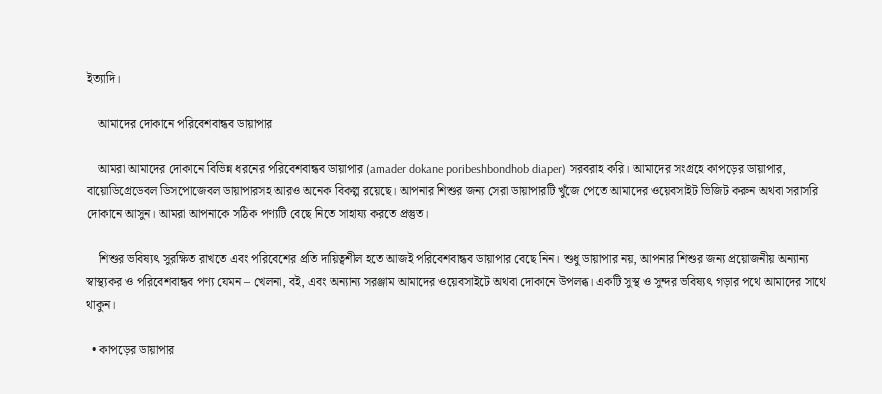ইত্যাদি।

    আমাদের দোকানে পরিবেশবান্ধব ডায়াপার

    আমরা আমাদের দোকানে বিভিন্ন ধরনের পরিবেশবান্ধব ডায়াপার (amader dokane poribeshbondhob diaper) সরবরাহ করি। আমাদের সংগ্রহে কাপড়ের ডায়াপার, বায়োডিগ্রেডেবল ডিসপোজেবল ডায়াপারসহ আরও অনেক বিকল্প রয়েছে। আপনার শিশুর জন্য সেরা ডায়াপারটি খুঁজে পেতে আমাদের ওয়েবসাইট ভিজিট করুন অথবা সরাসরি দোকানে আসুন। আমরা আপনাকে সঠিক পণ্যটি বেছে নিতে সাহায্য করতে প্রস্তুত।

    শিশুর ভবিষ্যৎ সুরক্ষিত রাখতে এবং পরিবেশের প্রতি দায়িত্বশীল হতে আজই পরিবেশবান্ধব ডায়াপার বেছে নিন। শুধু ডায়াপার নয়, আপনার শিশুর জন্য প্রয়োজনীয় অন্যান্য স্বাস্থ্যকর ও পরিবেশবান্ধব পণ্য যেমন – খেলনা, বই, এবং অন্যান্য সরঞ্জাম আমাদের ওয়েবসাইটে অথবা দোকানে উপলব্ধ। একটি সুস্থ ও সুন্দর ভবিষ্যৎ গড়ার পথে আমাদের সাথে থাকুন।

  • কাপড়ের ডায়াপার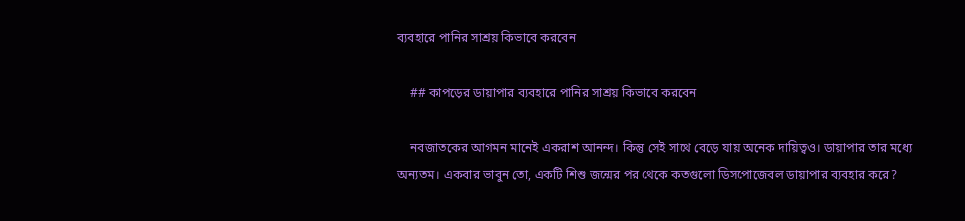ব্যবহারে পানির সাশ্রয় কিভাবে করবেন

    ## কাপড়ের ডায়াপার ব্যবহারে পানির সাশ্রয় কিভাবে করবেন

    নবজাতকের আগমন মানেই একরাশ আনন্দ। কিন্তু সেই সাথে বেড়ে যায় অনেক দায়িত্বও। ডায়াপার তার মধ্যে অন্যতম। একবার ভাবুন তো, একটি শিশু জন্মের পর থেকে কতগুলো ডিসপোজেবল ডায়াপার ব্যবহার করে?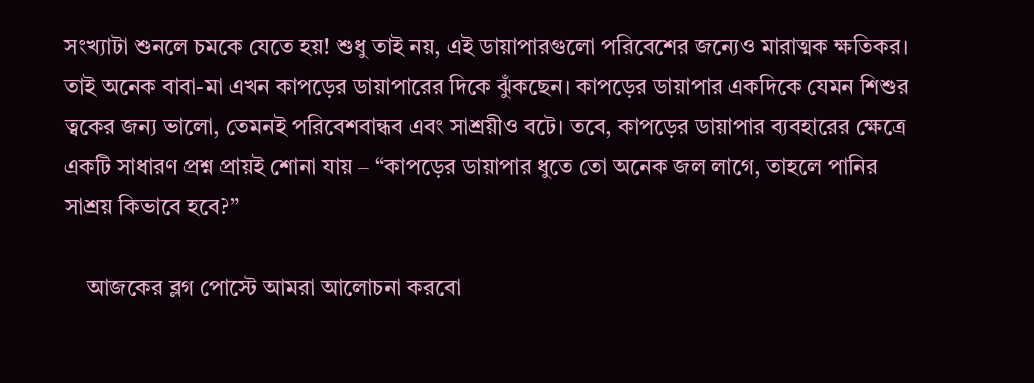সংখ্যাটা শুনলে চমকে যেতে হয়! শুধু তাই নয়, এই ডায়াপারগুলো পরিবেশের জন্যেও মারাত্মক ক্ষতিকর। তাই অনেক বাবা-মা এখন কাপড়ের ডায়াপারের দিকে ঝুঁকছেন। কাপড়ের ডায়াপার একদিকে যেমন শিশুর ত্বকের জন্য ভালো, তেমনই পরিবেশবান্ধব এবং সাশ্রয়ীও বটে। তবে, কাপড়ের ডায়াপার ব্যবহারের ক্ষেত্রে একটি সাধারণ প্রশ্ন প্রায়ই শোনা যায় – “কাপড়ের ডায়াপার ধুতে তো অনেক জল লাগে, তাহলে পানির সাশ্রয় কিভাবে হবে?”

    আজকের ব্লগ পোস্টে আমরা আলোচনা করবো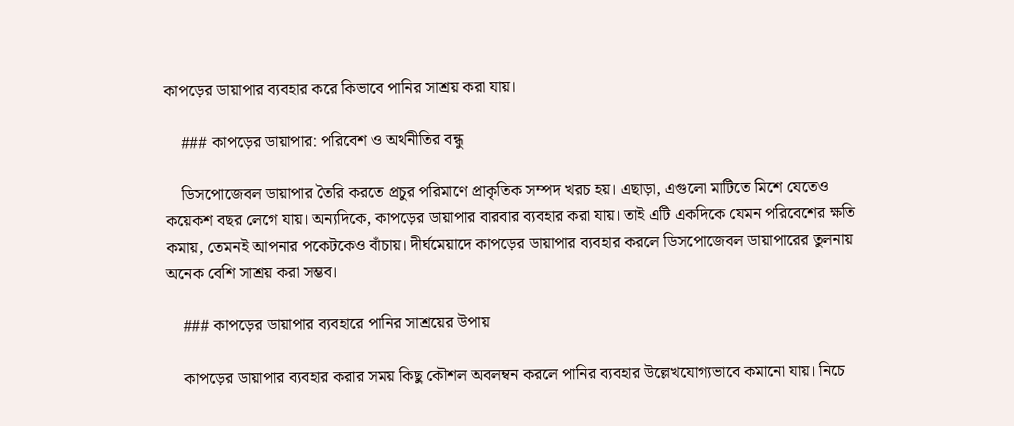কাপড়ের ডায়াপার ব্যবহার করে কিভাবে পানির সাশ্রয় করা যায়।

    ### কাপড়ের ডায়াপার: পরিবেশ ও অর্থনীতির বন্ধু

    ডিসপোজেবল ডায়াপার তৈরি করতে প্রচুর পরিমাণে প্রাকৃতিক সম্পদ খরচ হয়। এছাড়া, এগুলো মাটিতে মিশে যেতেও কয়েকশ বছর লেগে যায়। অন্যদিকে, কাপড়ের ডায়াপার বারবার ব্যবহার করা যায়। তাই এটি একদিকে যেমন পরিবেশের ক্ষতি কমায়, তেমনই আপনার পকেটকেও বাঁচায়। দীর্ঘমেয়াদে কাপড়ের ডায়াপার ব্যবহার করলে ডিসপোজেবল ডায়াপারের তুলনায় অনেক বেশি সাশ্রয় করা সম্ভব।

    ### কাপড়ের ডায়াপার ব্যবহারে পানির সাশ্রয়ের উপায়

    কাপড়ের ডায়াপার ব্যবহার করার সময় কিছু কৌশল অবলম্বন করলে পানির ব্যবহার উল্লেখযোগ্যভাবে কমানো যায়। নিচে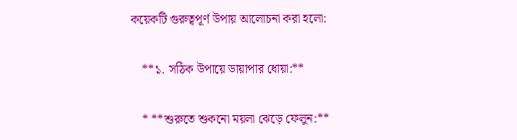কয়েকটি গুরুত্বপূর্ণ উপায় আলোচনা করা হলো:

    **১. সঠিক উপায়ে ডায়াপার ধোয়া:**

    * **শুরুতে শুকনো ময়লা ঝেড়ে ফেলুন:**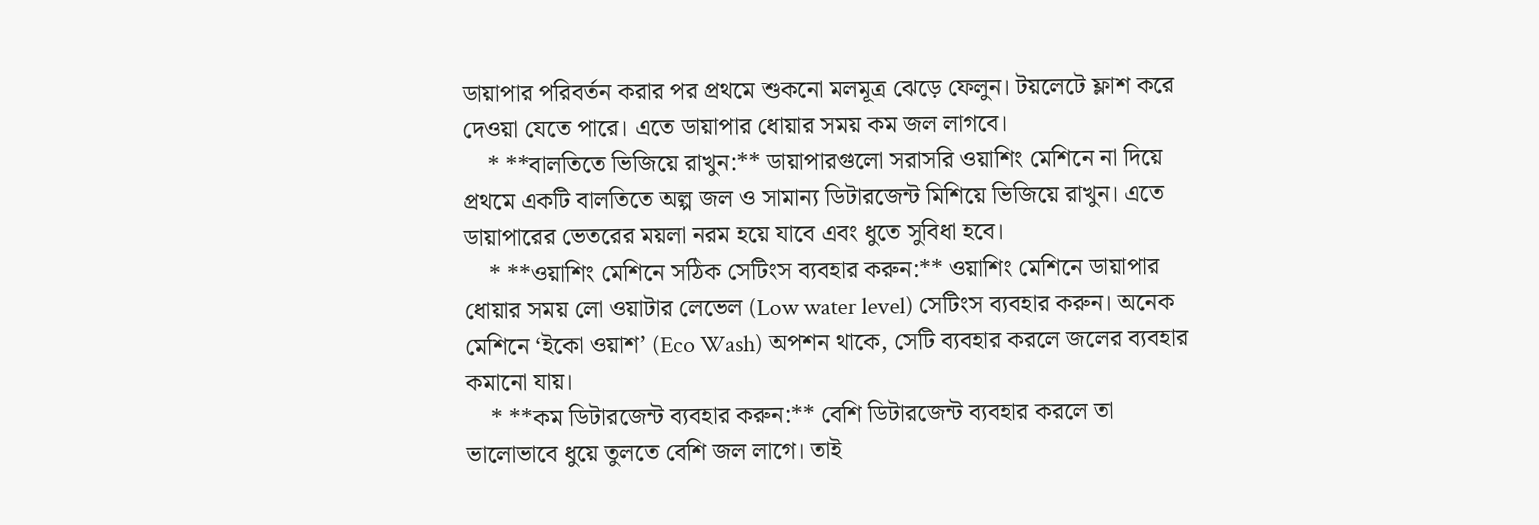ডায়াপার পরিবর্তন করার পর প্রথমে শুকনো মলমূত্র ঝেড়ে ফেলুন। টয়লেটে ফ্লাশ করে দেওয়া যেতে পারে। এতে ডায়াপার ধোয়ার সময় কম জল লাগবে।
    * **বালতিতে ভিজিয়ে রাখুন:** ডায়াপারগুলো সরাসরি ওয়াশিং মেশিনে না দিয়ে প্রথমে একটি বালতিতে অল্প জল ও সামান্য ডিটারজেন্ট মিশিয়ে ভিজিয়ে রাখুন। এতে ডায়াপারের ভেতরের ময়লা নরম হয়ে যাবে এবং ধুতে সুবিধা হবে।
    * **ওয়াশিং মেশিনে সঠিক সেটিংস ব্যবহার করুন:** ওয়াশিং মেশিনে ডায়াপার ধোয়ার সময় লো ওয়াটার লেভেল (Low water level) সেটিংস ব্যবহার করুন। অনেক মেশিনে ‘ইকো ওয়াশ’ (Eco Wash) অপশন থাকে, সেটি ব্যবহার করলে জলের ব্যবহার কমানো যায়।
    * **কম ডিটারজেন্ট ব্যবহার করুন:** বেশি ডিটারজেন্ট ব্যবহার করলে তা ভালোভাবে ধুয়ে তুলতে বেশি জল লাগে। তাই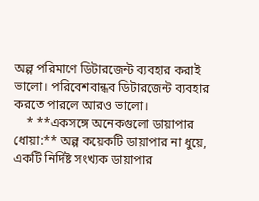অল্প পরিমাণে ডিটারজেন্ট ব্যবহার করাই ভালো। পরিবেশবান্ধব ডিটারজেন্ট ব্যবহার করতে পারলে আরও ভালো।
    * **একসঙ্গে অনেকগুলো ডায়াপার ধোয়া:** অল্প কয়েকটি ডায়াপার না ধুয়ে, একটি নির্দিষ্ট সংখ্যক ডায়াপার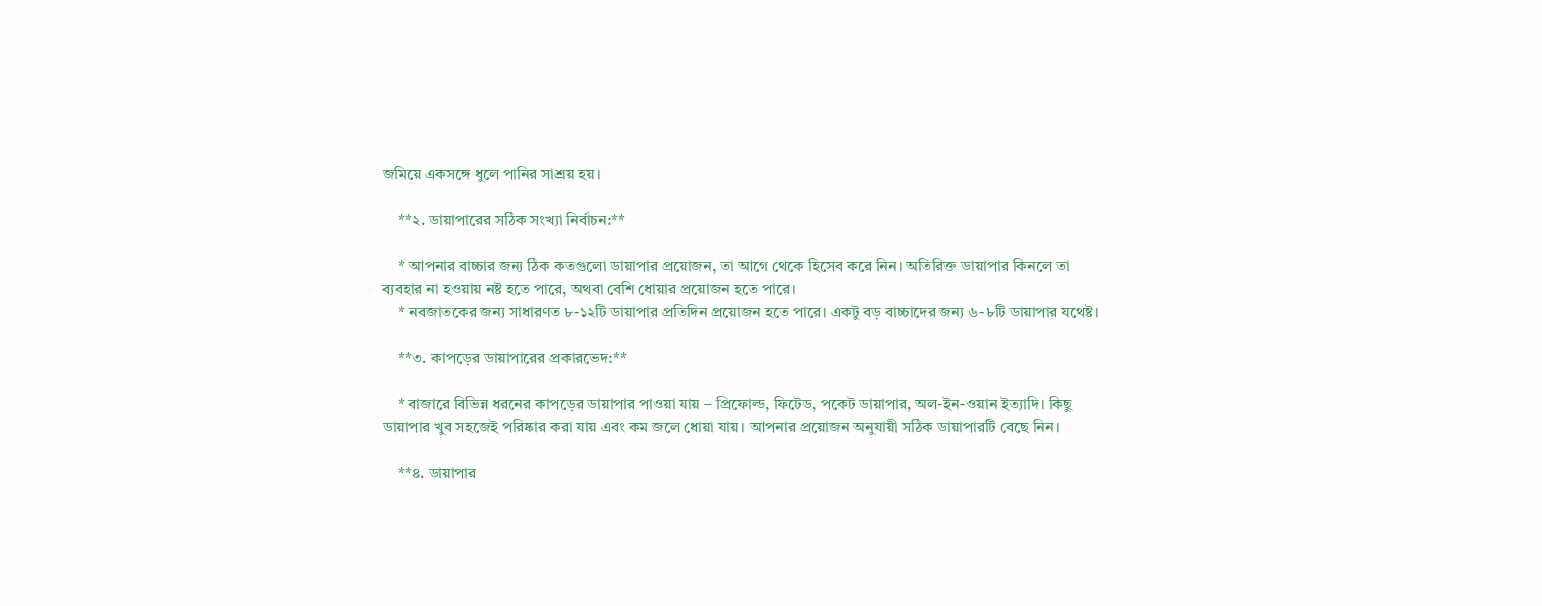জমিয়ে একসঙ্গে ধুলে পানির সাশ্রয় হয়।

    **২. ডায়াপারের সঠিক সংখ্যা নির্বাচন:**

    * আপনার বাচ্চার জন্য ঠিক কতগুলো ডায়াপার প্রয়োজন, তা আগে থেকে হিসেব করে নিন। অতিরিক্ত ডায়াপার কিনলে তা ব্যবহার না হওয়ায় নষ্ট হতে পারে, অথবা বেশি ধোয়ার প্রয়োজন হতে পারে।
    * নবজাতকের জন্য সাধারণত ৮-১২টি ডায়াপার প্রতিদিন প্রয়োজন হতে পারে। একটু বড় বাচ্চাদের জন্য ৬-৮টি ডায়াপার যথেষ্ট।

    **৩. কাপড়ের ডায়াপারের প্রকারভেদ:**

    * বাজারে বিভিন্ন ধরনের কাপড়ের ডায়াপার পাওয়া যায় – প্রিফোল্ড, ফিটেড, পকেট ডায়াপার, অল-ইন-ওয়ান ইত্যাদি। কিছু ডায়াপার খুব সহজেই পরিষ্কার করা যায় এবং কম জলে ধোয়া যায়। আপনার প্রয়োজন অনুযায়ী সঠিক ডায়াপারটি বেছে নিন।

    **৪. ডায়াপার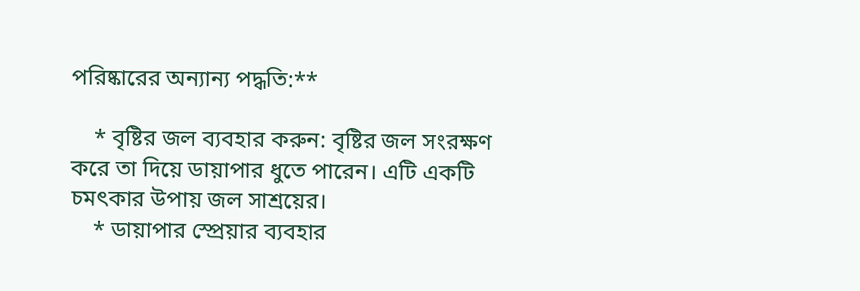পরিষ্কারের অন্যান্য পদ্ধতি:**

    * বৃষ্টির জল ব্যবহার করুন: বৃষ্টির জল সংরক্ষণ করে তা দিয়ে ডায়াপার ধুতে পারেন। এটি একটি চমৎকার উপায় জল সাশ্রয়ের।
    * ডায়াপার স্প্রেয়ার ব্যবহার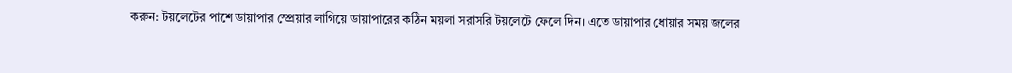করুন: টয়লেটের পাশে ডায়াপার স্প্রেয়ার লাগিয়ে ডায়াপারের কঠিন ময়লা সরাসরি টয়লেটে ফেলে দিন। এতে ডায়াপার ধোয়ার সময় জলের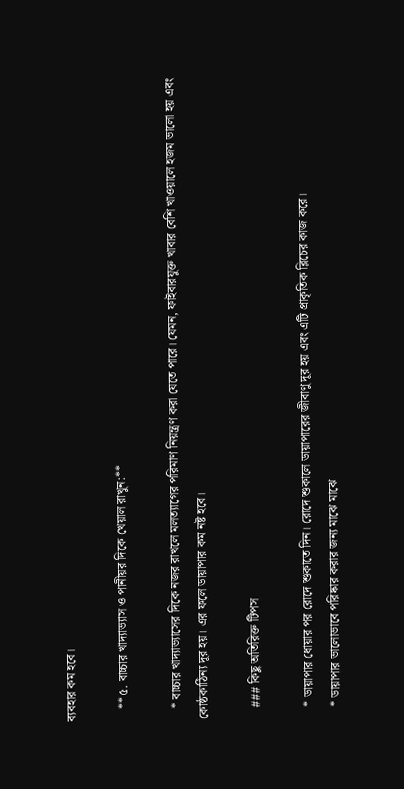ব্যবহার কম হবে।

    **৫. বাচ্চার খাদ্যাভ্যাস ও পানীয়র দিকে খেয়াল রাখুন:**

    * বাচ্চার খাদ্যাভ্যাসের দিকে নজর রাখলে মলত্যাগের পরিমাণ নিয়ন্ত্রণ করা যেতে পারে। যেমন, ফাইবারযুক্ত খাবার বেশি খাওয়ালে হজম ভালো হয় এবং কোষ্ঠকাঠিন্য দূর হয়। এর ফলে ডায়াপার কম নষ্ট হবে।

    ### কিছু অতিরিক্ত টিপস

    * ডায়াপার ধোয়ার পর রোদে শুকাতে দিন। রোদে শুকালে ডায়াপারের জীবাণু দূর হয় এবং এটি প্রাকৃতিক ব্লিচের কাজ করে।
    * ডায়াপার ভালোভাবে পরিষ্কার করার জন্য মাঝে মাঝে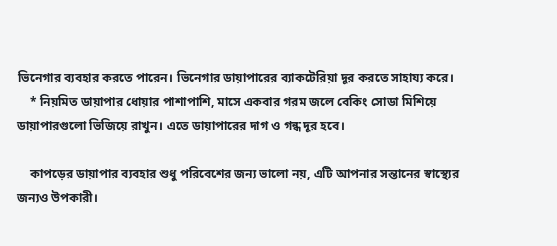ভিনেগার ব্যবহার করতে পারেন। ভিনেগার ডায়াপারের ব্যাকটেরিয়া দূর করতে সাহায্য করে।
    * নিয়মিত ডায়াপার ধোয়ার পাশাপাশি, মাসে একবার গরম জলে বেকিং সোডা মিশিয়ে ডায়াপারগুলো ভিজিয়ে রাখুন। এতে ডায়াপারের দাগ ও গন্ধ দূর হবে।

    কাপড়ের ডায়াপার ব্যবহার শুধু পরিবেশের জন্য ভালো নয়, এটি আপনার সন্তানের স্বাস্থ্যের জন্যও উপকারী।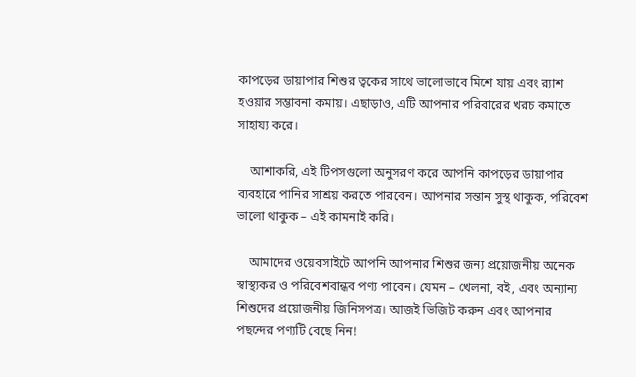কাপড়ের ডায়াপার শিশুর ত্বকের সাথে ভালোভাবে মিশে যায় এবং র‍্যাশ হওয়ার সম্ভাবনা কমায়। এছাড়াও, এটি আপনার পরিবারের খরচ কমাতে সাহায্য করে।

    আশাকরি, এই টিপসগুলো অনুসরণ করে আপনি কাপড়ের ডায়াপার ব্যবহারে পানির সাশ্রয় করতে পারবেন। আপনার সন্তান সুস্থ থাকুক, পরিবেশ ভালো থাকুক – এই কামনাই করি।

    আমাদের ওয়েবসাইটে আপনি আপনার শিশুর জন্য প্রয়োজনীয় অনেক স্বাস্থ্যকর ও পরিবেশবান্ধব পণ্য পাবেন। যেমন – খেলনা, বই, এবং অন্যান্য শিশুদের প্রয়োজনীয় জিনিসপত্র। আজই ভিজিট করুন এবং আপনার পছন্দের পণ্যটি বেছে নিন!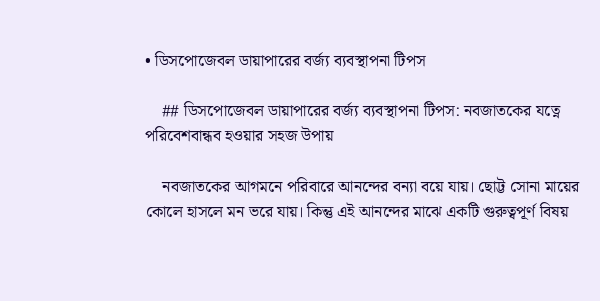• ডিসপোজেবল ডায়াপারের বর্জ্য ব্যবস্থাপনা টিপস

    ## ডিসপোজেবল ডায়াপারের বর্জ্য ব্যবস্থাপনা টিপস: নবজাতকের যত্নে পরিবেশবান্ধব হওয়ার সহজ উপায়

    নবজাতকের আগমনে পরিবারে আনন্দের বন্যা বয়ে যায়। ছোট্ট সোনা মায়ের কোলে হাসলে মন ভরে যায়। কিন্তু এই আনন্দের মাঝে একটি গুরুত্বপূর্ণ বিষয়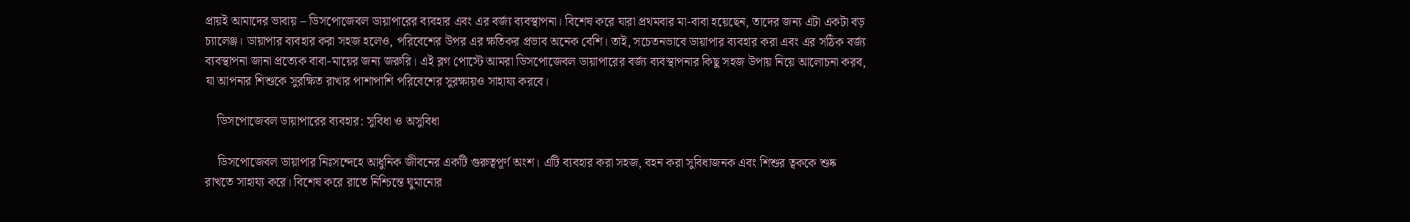প্রায়ই আমাদের ভাবায় – ডিসপোজেবল ডায়াপারের ব্যবহার এবং এর বর্জ্য ব্যবস্থাপনা। বিশেষ করে যারা প্রথমবার মা-বাবা হয়েছেন, তাদের জন্য এটা একটা বড় চ্যালেঞ্জ। ডায়াপার ব্যবহার করা সহজ হলেও, পরিবেশের উপর এর ক্ষতিকর প্রভাব অনেক বেশি। তাই, সচেতনভাবে ডায়াপার ব্যবহার করা এবং এর সঠিক বর্জ্য ব্যবস্থাপনা জানা প্রত্যেক বাবা-মায়ের জন্য জরুরি। এই ব্লগ পোস্টে আমরা ডিসপোজেবল ডায়াপারের বর্জ্য ব্যবস্থাপনার কিছু সহজ উপায় নিয়ে আলোচনা করব, যা আপনার শিশুকে সুরক্ষিত রাখার পাশাপাশি পরিবেশের সুরক্ষায়ও সাহায্য করবে।

    ডিসপোজেবল ডায়াপারের ব্যবহার: সুবিধা ও অসুবিধা

    ডিসপোজেবল ডায়াপার নিঃসন্দেহে আধুনিক জীবনের একটি গুরুত্বপূর্ণ অংশ। এটি ব্যবহার করা সহজ, বহন করা সুবিধাজনক এবং শিশুর ত্বককে শুষ্ক রাখতে সাহায্য করে। বিশেষ করে রাতে নিশ্চিন্তে ঘুমানোর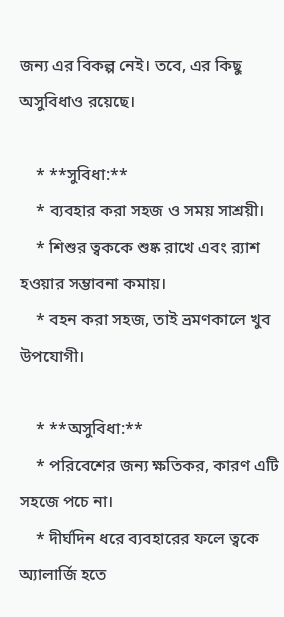জন্য এর বিকল্প নেই। তবে, এর কিছু অসুবিধাও রয়েছে।

    * **সুবিধা:**
    * ব্যবহার করা সহজ ও সময় সাশ্রয়ী।
    * শিশুর ত্বককে শুষ্ক রাখে এবং র‍্যাশ হওয়ার সম্ভাবনা কমায়।
    * বহন করা সহজ, তাই ভ্রমণকালে খুব উপযোগী।

    * **অসুবিধা:**
    * পরিবেশের জন্য ক্ষতিকর, কারণ এটি সহজে পচে না।
    * দীর্ঘদিন ধরে ব্যবহারের ফলে ত্বকে অ্যালার্জি হতে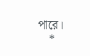পারে।
    *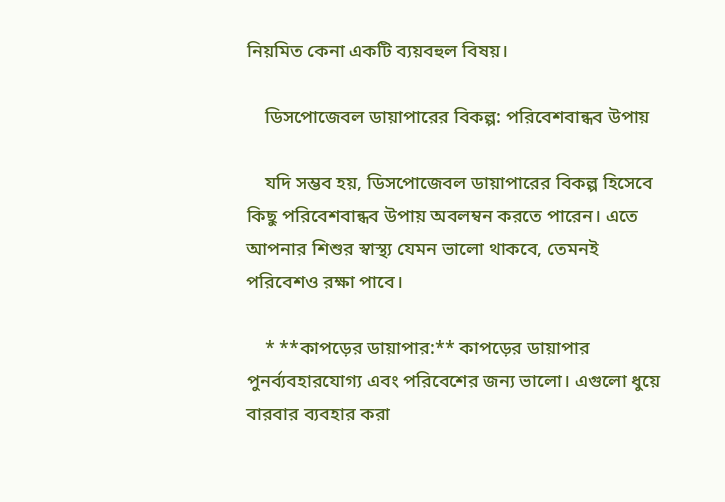নিয়মিত কেনা একটি ব্যয়বহুল বিষয়।

    ডিসপোজেবল ডায়াপারের বিকল্প: পরিবেশবান্ধব উপায়

    যদি সম্ভব হয়, ডিসপোজেবল ডায়াপারের বিকল্প হিসেবে কিছু পরিবেশবান্ধব উপায় অবলম্বন করতে পারেন। এতে আপনার শিশুর স্বাস্থ্য যেমন ভালো থাকবে, তেমনই পরিবেশও রক্ষা পাবে।

    * **কাপড়ের ডায়াপার:** কাপড়ের ডায়াপার পুনর্ব্যবহারযোগ্য এবং পরিবেশের জন্য ভালো। এগুলো ধুয়ে বারবার ব্যবহার করা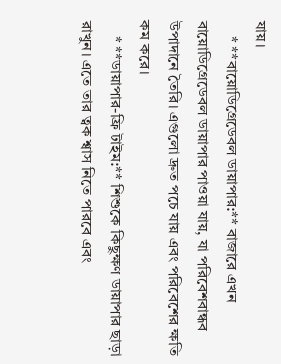যায়।
    * **বায়োডিগ্রেডেবল ডায়াপার:** বাজারে এখন বায়োডিগ্রেডেবল ডায়াপার পাওয়া যায়, যা পরিবেশবান্ধব উপাদানে তৈরি। এগুলো দ্রুত পচে যায় এবং পরিবেশের ক্ষতি কম করে।
    * **ডায়াপার-ফ্রি টাইম:** শিশুকে কিছুক্ষণ ডায়াপার ছাড়া রাখুন। এতে তার ত্বক শ্বাস নিতে পারবে এবং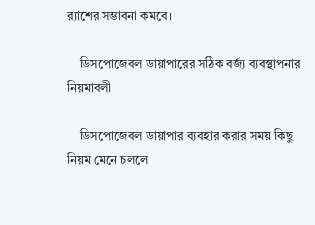র‍্যাশের সম্ভাবনা কমবে।

    ডিসপোজেবল ডায়াপারের সঠিক বর্জ্য ব্যবস্থাপনার নিয়মাবলী

    ডিসপোজেবল ডায়াপার ব্যবহার করার সময় কিছু নিয়ম মেনে চললে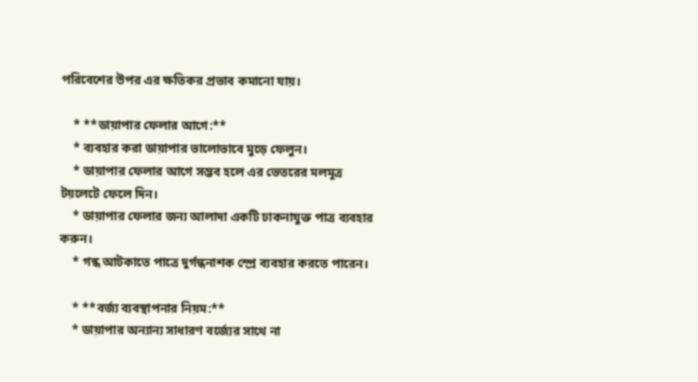পরিবেশের উপর এর ক্ষতিকর প্রভাব কমানো যায়।

    * **ডায়াপার ফেলার আগে:**
    * ব্যবহার করা ডায়াপার ভালোভাবে মুড়ে ফেলুন।
    * ডায়াপার ফেলার আগে সম্ভব হলে এর ভেতরের মলমূত্র টয়লেটে ফেলে দিন।
    * ডায়াপার ফেলার জন্য আলাদা একটি ঢাকনাযুক্ত পাত্র ব্যবহার করুন।
    * গন্ধ আটকাতে পাত্রে দুর্গন্ধনাশক স্প্রে ব্যবহার করতে পারেন।

    * **বর্জ্য ব্যবস্থাপনার নিয়ম:**
    * ডায়াপার অন্যান্য সাধারণ বর্জ্যের সাথে না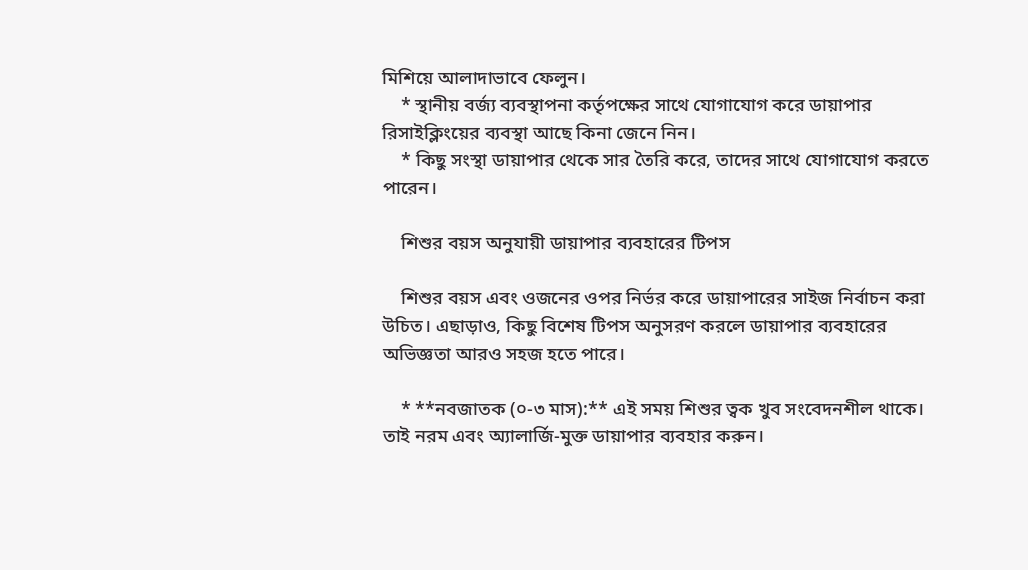মিশিয়ে আলাদাভাবে ফেলুন।
    * স্থানীয় বর্জ্য ব্যবস্থাপনা কর্তৃপক্ষের সাথে যোগাযোগ করে ডায়াপার রিসাইক্লিংয়ের ব্যবস্থা আছে কিনা জেনে নিন।
    * কিছু সংস্থা ডায়াপার থেকে সার তৈরি করে, তাদের সাথে যোগাযোগ করতে পারেন।

    শিশুর বয়স অনুযায়ী ডায়াপার ব্যবহারের টিপস

    শিশুর বয়স এবং ওজনের ওপর নির্ভর করে ডায়াপারের সাইজ নির্বাচন করা উচিত। এছাড়াও, কিছু বিশেষ টিপস অনুসরণ করলে ডায়াপার ব্যবহারের অভিজ্ঞতা আরও সহজ হতে পারে।

    * **নবজাতক (০-৩ মাস):** এই সময় শিশুর ত্বক খুব সংবেদনশীল থাকে। তাই নরম এবং অ্যালার্জি-মুক্ত ডায়াপার ব্যবহার করুন।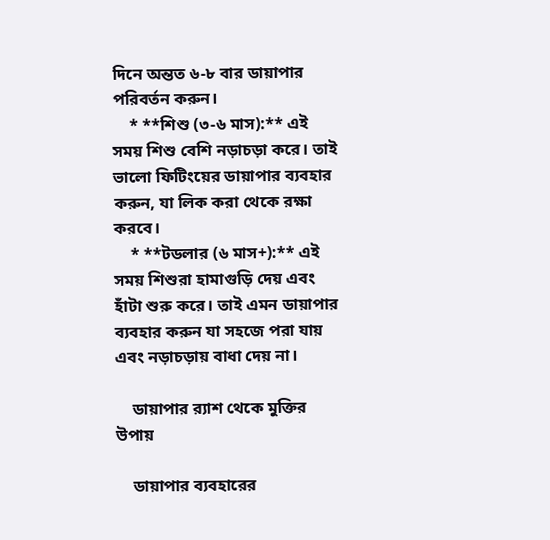দিনে অন্তত ৬-৮ বার ডায়াপার পরিবর্তন করুন।
    * **শিশু (৩-৬ মাস):** এই সময় শিশু বেশি নড়াচড়া করে। তাই ভালো ফিটিংয়ের ডায়াপার ব্যবহার করুন, যা লিক করা থেকে রক্ষা করবে।
    * **টডলার (৬ মাস+):** এই সময় শিশুরা হামাগুড়ি দেয় এবং হাঁটা শুরু করে। তাই এমন ডায়াপার ব্যবহার করুন যা সহজে পরা যায় এবং নড়াচড়ায় বাধা দেয় না।

    ডায়াপার র‍্যাশ থেকে মুক্তির উপায়

    ডায়াপার ব্যবহারের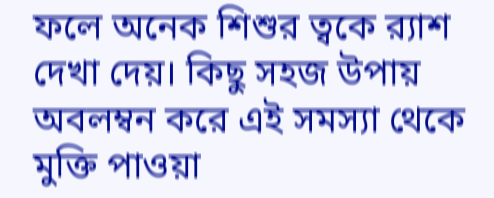ফলে অনেক শিশুর ত্বকে র‍্যাশ দেখা দেয়। কিছু সহজ উপায় অবলম্বন করে এই সমস্যা থেকে মুক্তি পাওয়া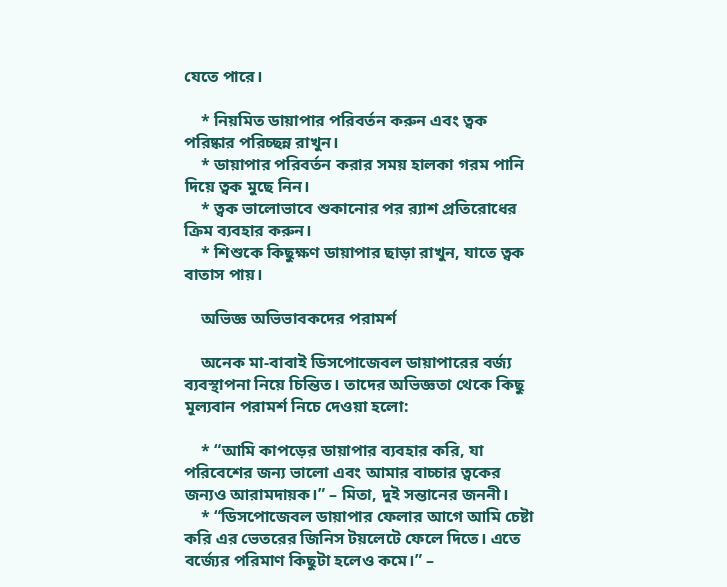যেতে পারে।

    * নিয়মিত ডায়াপার পরিবর্তন করুন এবং ত্বক পরিষ্কার পরিচ্ছন্ন রাখুন।
    * ডায়াপার পরিবর্তন করার সময় হালকা গরম পানি দিয়ে ত্বক মুছে নিন।
    * ত্বক ভালোভাবে শুকানোর পর র‍্যাশ প্রতিরোধের ক্রিম ব্যবহার করুন।
    * শিশুকে কিছুক্ষণ ডায়াপার ছাড়া রাখুন, যাতে ত্বক বাতাস পায়।

    অভিজ্ঞ অভিভাবকদের পরামর্শ

    অনেক মা-বাবাই ডিসপোজেবল ডায়াপারের বর্জ্য ব্যবস্থাপনা নিয়ে চিন্তিত। তাদের অভিজ্ঞতা থেকে কিছু মূল্যবান পরামর্শ নিচে দেওয়া হলো:

    * “আমি কাপড়ের ডায়াপার ব্যবহার করি, যা পরিবেশের জন্য ভালো এবং আমার বাচ্চার ত্বকের জন্যও আরামদায়ক।” – মিতা, দুই সন্তানের জননী।
    * “ডিসপোজেবল ডায়াপার ফেলার আগে আমি চেষ্টা করি এর ভেতরের জিনিস টয়লেটে ফেলে দিতে। এতে বর্জ্যের পরিমাণ কিছুটা হলেও কমে।” –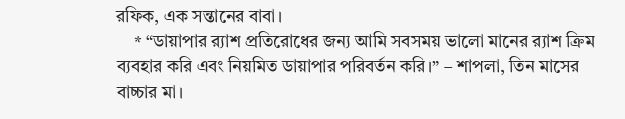রফিক, এক সন্তানের বাবা।
    * “ডায়াপার র‍্যাশ প্রতিরোধের জন্য আমি সবসময় ভালো মানের র‍্যাশ ক্রিম ব্যবহার করি এবং নিয়মিত ডায়াপার পরিবর্তন করি।” – শাপলা, তিন মাসের বাচ্চার মা।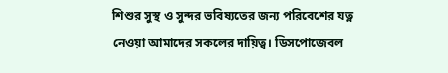শিশুর সুস্থ ও সুন্দর ভবিষ্যতের জন্য পরিবেশের যত্ন নেওয়া আমাদের সকলের দায়িত্ব। ডিসপোজেবল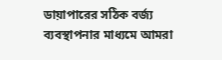ডায়াপারের সঠিক বর্জ্য ব্যবস্থাপনার মাধ্যমে আমরা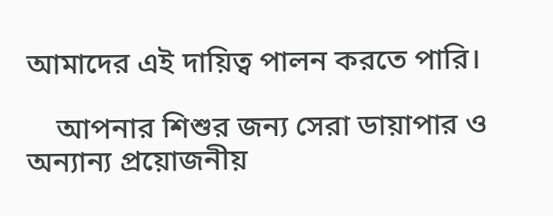আমাদের এই দায়িত্ব পালন করতে পারি।

    আপনার শিশুর জন্য সেরা ডায়াপার ও অন্যান্য প্রয়োজনীয়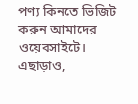পণ্য কিনতে ভিজিট করুন আমাদের ওয়েবসাইটে। এছাড়াও,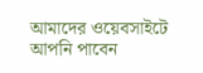আমাদের ওয়েবসাইটে আপনি পাবেন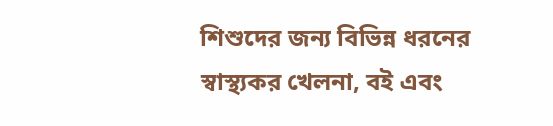শিশুদের জন্য বিভিন্ন ধরনের স্বাস্থ্যকর খেলনা, বই এবং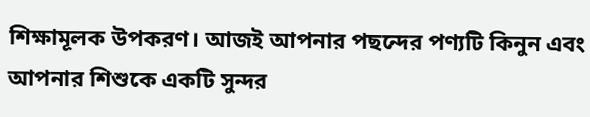শিক্ষামূলক উপকরণ। আজই আপনার পছন্দের পণ্যটি কিনুন এবং আপনার শিশুকে একটি সুন্দর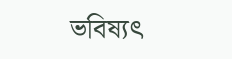ভবিষ্যৎ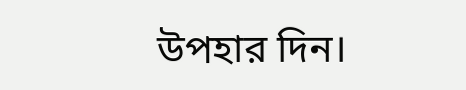উপহার দিন।